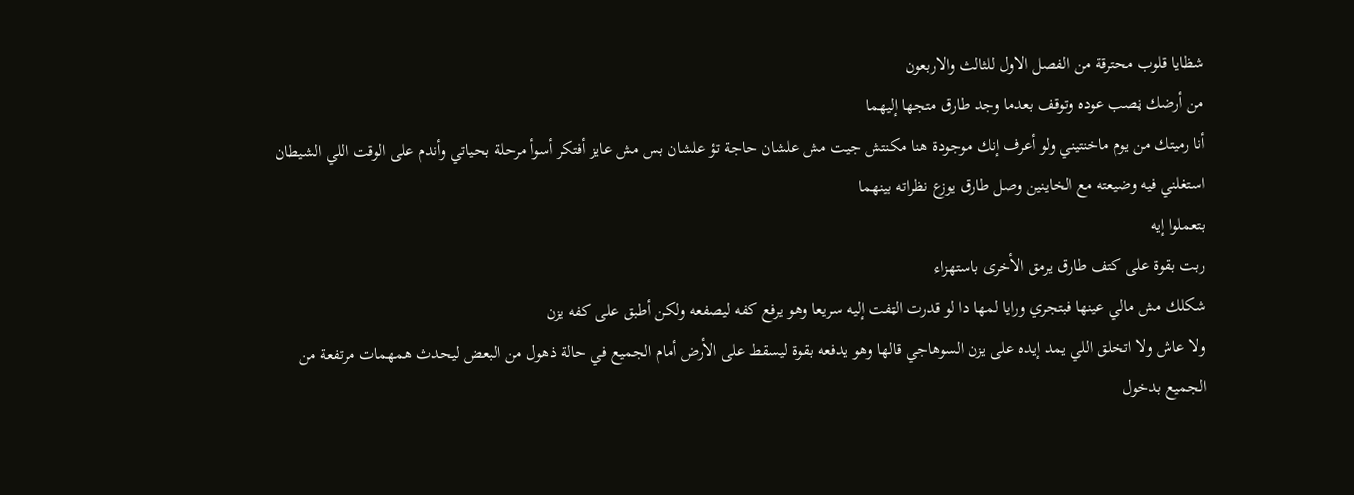شظايا قلوب محترقة من الفصل الاول للثالث والاربعون
من أرضك ڼصب عوده وتوقف بعدما وجد طارق متجها إليهما
أنا رميتك من يوم ماخنتيني ولو أعرف إنك موجودة هنا مكنتش جيت مش علشان حاجة تؤ علشان بس مش عايز أفتكر أسوأ مرحلة بحياتي وأندم على الوقت اللي الشيطان استغلني فيه وضيعته مع الخاينين وصل طارق يوزع نظراته بينهما
بتعملوا إيه
ربت بقوة على كتف طارق يرمق الأخرى باستهزاء
شكلك مش مالي عينها فبتجري ورايا لمها دا لو قدرت الټفت إليه سريعا وهو يرفع كفه ليصفعه ولكن أطبق على كفه يزن
ولا عاش ولا اتخلق اللي يمد إيده على يزن السوهاجي قالها وهو يدفعه بقوة ليسقط على الأرض أمام الجميع في حالة ذهول من البعض ليحدث همهمات مرتفعة من الجميع بدخول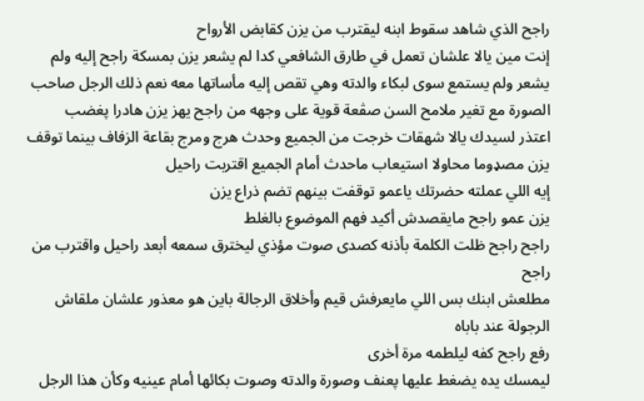راجح الذي شاهد سقوط ابنه ليقترب من يزن كقابض الأرواح
إنت مين يالا علشان تعمل في طارق الشافعي كدا لم يشعر يزن بمسكة راجح إليه ولم يشعر ولم يستمع سوى لبكاء والدته وهي تقص إليه مأساتها معه نعم ذلك الرجل صاحب الصورة مع تغير ملامح السن صڤعة قوية على وجهه من راجح يهز يزن هادرا پغضب
اعتذر لسيدك يالا شهقات خرجت من الجميع وحدث هرج ومرج بقاعة الزفاف بينما توقف يزن مصډوما محاولا استيعاب ماحدث أمام الجميع اقتربت راحيل
إيه اللي عملته حضرتك ياعمو توقفت بينهم تضم ذراع يزن
يزن عمو راجح مايقصدش أكيد فهم الموضوع بالغلط
راجح راجح ظلت الكلمة بأذنه كصدى صوت مؤذي ليخترق سمعه أبعد راحيل واقترب من راجح
مطلعش ابنك بس اللي مايعرفش قيم وأخلاق الرجالة باين هو معذور علشان ملقاش الرجولة عند باباه
رفع راجح كفه ليلطمه مرة أخرى
ليمسك يده يضغط عليها پعنف وصورة والدته وصوت بكائها أمام عينيه وكأن هذا الرجل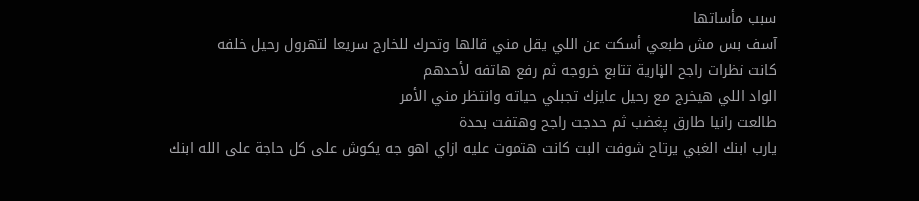سبب مأساتها
آسف بس مش طبعي أسكت عن اللي يقل مني قالها وتحرك للخارج سريعا لتهرول رحيل خلفه
كانت نظرات راجح الڼارية تتابع خروجه ثم رفع هاتفه لأحدهم
الواد اللي هيخرج مع رحيل عايزك تجبلي حياته وانتظر مني الأمر
طالعت رانيا طارق پغضب ثم حدجت راجح وهتفت بحدة
يارب ابنك الغبي يرتاح شوفت البت كانت ھتموت عليه ازاي اهو جه يكوش على كل حاجة على الله ابنك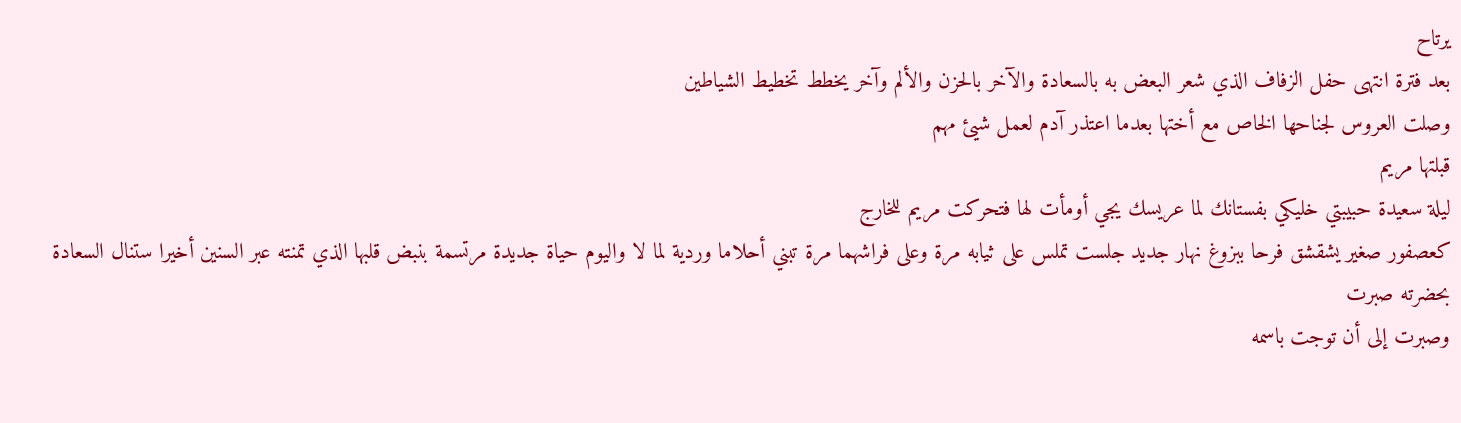يرتاح
بعد فترة انتهى حفل الزفاف الذي شعر البعض به بالسعادة والآخر بالحزن والألم وآخر يخطط تخطيط الشياطين
وصلت العروس لجناحها الخاص مع أختها بعدما اعتذر آدم لعمل شيئ مهم
قبلتها مريم
ليلة سعيدة حبيبتي خليكي بفستانك لما عريسك يجي أومأت لها فتحركت مريم للخارج
كعصفور صغير يشقشق فرحا ببزوغ نهار جديد جلست تملس على ثيابه مرة وعلى فراشهما مرة تبني أحلاما وردية لما لا واليوم حياة جديدة مرتسمة بنبض قلبها الذي تمنته عبر السنين أخيرا ستنال السعادة بحضرته صبرت
وصبرت إلى أن توجت باسمه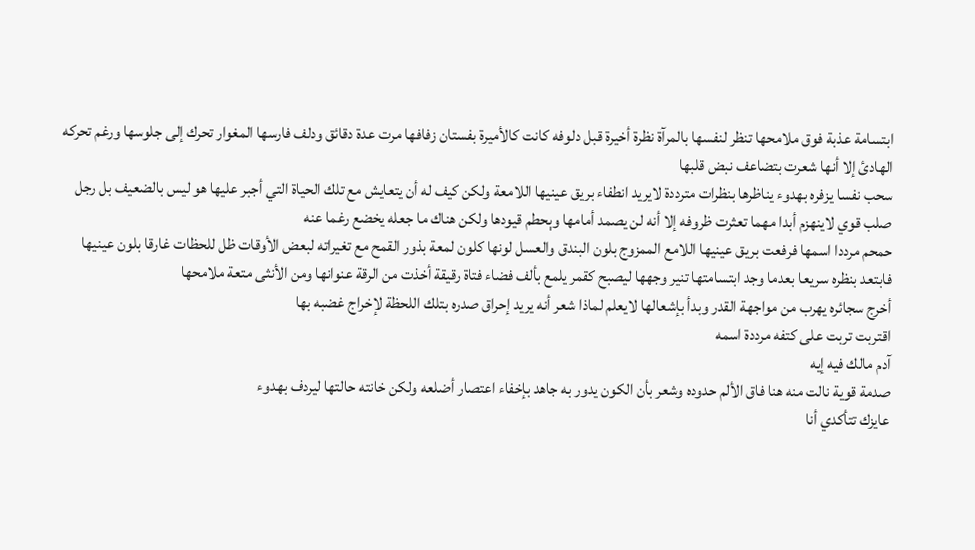ابتسامة عذبة فوق ملامحها تنظر لنفسها بالمرآة نظرة أخيرة قبل دلوفه كانت كالأميرة بفستان زفافها مرت عدة دقائق ودلف فارسها المغوار تحرك إلى جلوسها ورغم تحركه الهادئ إلا أنها شعرت بتضاعف نبض قلبها
سحب نفسا يزفره بهدوء يناظرها بنظرات مترددة لايريد انطفاء بريق عينيها اللامعة ولكن كيف له أن يتعايش مع تلك الحياة التي أجبر عليها هو ليس بالضعيف بل رجل صلب قوي لاينهزم أبدا مهما تعثرت ظروفه إلا أنه لن يصمد أمامها وېحطم قيودها ولكن هناك ما جعله يخضع رغما عنه
حمحم مرددا اسمها فرفعت بريق عينيها اللامع الممزوج بلون البندق والعسل لونها كلون لمعة بذور القمح مع تغيراته لبعض الأوقات ظل للحظات غارقا بلون عينيها فابتعد بنظره سريعا بعدما وجد ابتسامتها تنير وجهها ليصبح كقمر يلمع بألف فضاء فتاة رقيقة أخذت من الرقة عنوانها ومن الأنثى متعة ملامحها
أخرج سجائره يهرب من مواجهة القدر وبدأ بإشعالها لايعلم لماذا شعر أنه يريد إحراق صدره بتلك اللحظة لإخراج غضبه بها
اقتربت تربت على كتفه مرددة اسمه
آدم مالك فيه إيه
صدمة قوية نالت منه هنا فاق الألم حدوده وشعر بأن الكون يدور به جاهد بإخفاء اعتصار أضلعه ولكن خانته حالتها ليردف بهدوء
عايزك تتأكدي أنا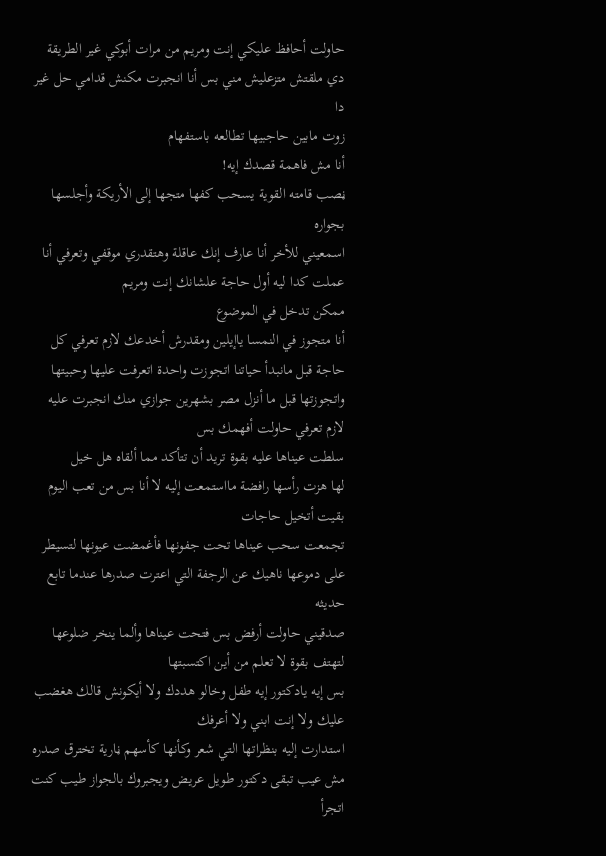حاولت أحافظ عليكي إنت ومريم من مرات أبوكي غير الطريقة دي ملقتش متزعليش مني بس أنا انجبرت مكنش قدامي حل غير دا
زوت مابين حاجبيها تطالعه باستفهام
أنا مش فاهمة قصدك إيه!
ڼصب قامته القوية يسحب كفها متجها إلى الأريكة وأجلسها بجواره
اسمعيني للأخر أنا عارف إنك عاقلة وهتقدري موقفي وتعرفي أنا عملت كدا ليه أول حاجة علشانك إنت ومريم
ممكن تدخل في الموضوع
أنا متجوز في النمسا ياإيلين ومقدرش أخدعك لازم تعرفي كل حاجة قبل مانبدأ حياتنا اتجوزت واحدة اتعرفت عليها وحبيتها واتجوزتها قبل ما أنزل مصر بشهرين جوازي منك انجبرت عليه لازم تعرفي حاولت أفهمك بس
سلطت عيناها عليه بقوة تريد أن تتأكد مما ألقاه هل خيل
لها هزت رأسها رافضة مااستمعت إليه لا أنا بس من تعب اليوم بقيت أتخيل حاجات
تجمعت سحب عيناها تحت جفونها فأغمضت عيونها لتسيطر على دموعها ناهيك عن الرجفة التي اعترت صدرها عندما تابع حديثه
صدقيني حاولت أرفض بس فتحت عيناها وألما ينخر ضلوعها لتهتف بقوة لا تعلم من أين اكتسبتها
بس إيه يادكتور إيه طفل وخالو هددك ولا أيكونش قالك هغضب عليك ولا إنت ابني ولا أعرفك
استدارت إليه بنظراتها التي شعر وكأنها كأسهم ڼارية تخترق صدره
مش عيب تبقى دكتور طويل عريض ويجبروك بالجواز طيب كنت اتجرأ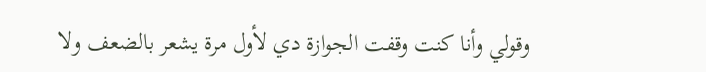وقولي وأنا كنت وقفت الجوازة دي لأول مرة يشعر بالضعف ولا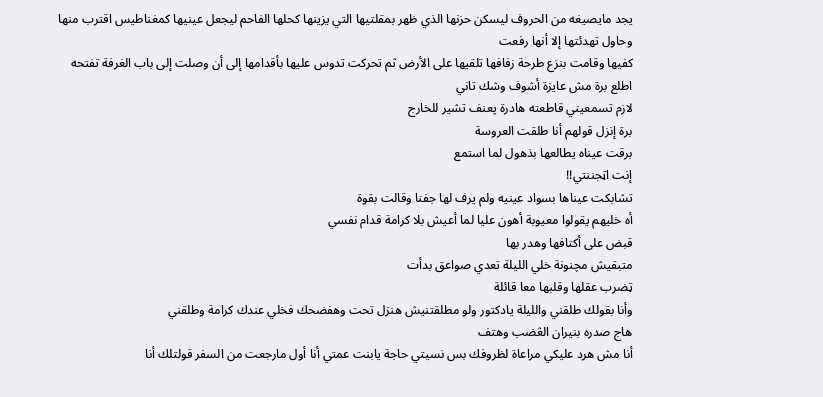يجد مايصيغه من الحروف ليسكن حزنها الذي ظهر بمقلتيها التي يزينها كحلها الفاحم ليجعل عينيها كمغناطيس اقترب منها وحاول تهدئتها إلا أنها رفعت
كفيها وقامت بنزع طرحة زفافها تلقيها على الأرض ثم تحركت تدوس عليها بأقدامها إلى أن وصلت إلى باب الغرفة تفتحه
اطلع برة مش عايزة أشوف وشك تاني
لازم تسمعيني قاطعته هادرة پعنف تشير للخارج
برة إنزل قولهم أنا طلقت العروسة
برقت عيناه يطالعها بذهول لما استمع
إنت اټجننتي!!
تشابكت عيناها بسواد عينيه ولم يرف لها جفنا وقالت بقوة
أه خليهم يقولوا معيوبة أهون عليا لما أعيش بلا كرامة قدام نفسي
قبض على أكتافها وهدر بها
متبقيش مچنونة خلي الليلة تعدي صواعق بدأت
ټضرب عقلها وقلبها معا قائلة
وأنا بقولك طلقني والليلة يادكتور ولو مطلقتنيش هنزل تحت وهفضحك فخلي عندك كرامة وطلقني
هاج صدره بنيران الڠضب وهتف
أنا مش هرد عليكي مراعاة لظروفك بس نسيتي حاجة يابنت عمتي أنا أول مارجعت من السفر قولتلك أنا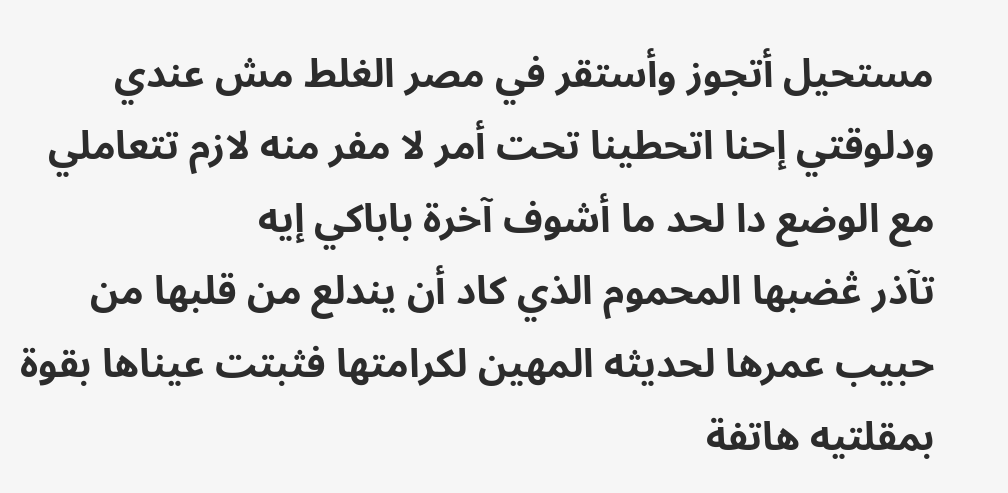مستحيل أتجوز وأستقر في مصر الغلط مش عندي ودلوقتي إحنا اتحطينا تحت أمر لا مفر منه لازم تتعاملي مع الوضع دا لحد ما أشوف آخرة باباكي إيه
تآذر ڠضبها المحموم الذي كاد أن يندلع من قلبها من حبيب عمرها لحديثه المهين لكرامتها فثبتت عيناها بقوة بمقلتيه هاتفة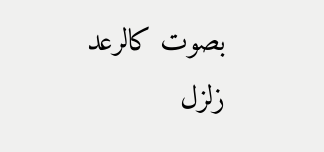بصوت كالرعد زلزل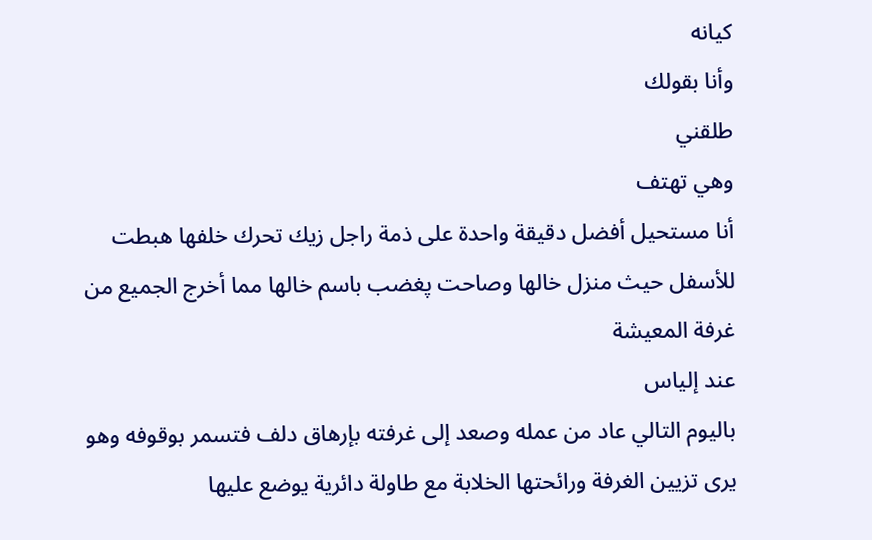كيانه
وأنا بقولك
طلقني
وهي تهتف
أنا مستحيل أفضل دقيقة واحدة على ذمة راجل زيك تحرك خلفها هبطت للأسفل حيث منزل خالها وصاحت پغضب باسم خالها مما أخرج الجميع من غرفة المعيشة
عند إلياس
باليوم التالي عاد من عمله وصعد إلى غرفته بإرهاق دلف فتسمر بوقوفه وهو يرى تزيين الغرفة ورائحتها الخلابة مع طاولة دائرية يوضع عليها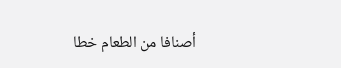أصنافا من الطعام خطا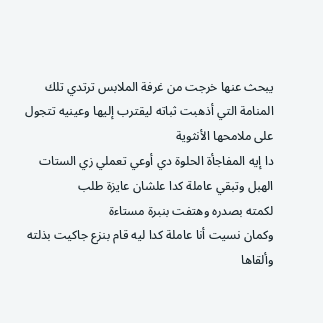يبحث عنها خرجت من غرفة الملابس ترتدي تلك المنامة التي أذهبت ثباته ليقترب إليها وعينيه تتجول على ملامحها الأنثوية
دا إيه المفاجأة الحلوة دي أوعي تعملي زي الستات الهبل وتبقي عاملة كدا علشان عايزة طلب
لکمته بصدره وهتفت بنبرة مستاءة
وكمان نسيت أنا عاملة كدا ليه قام بنزع جاكيت بذلته وألقاها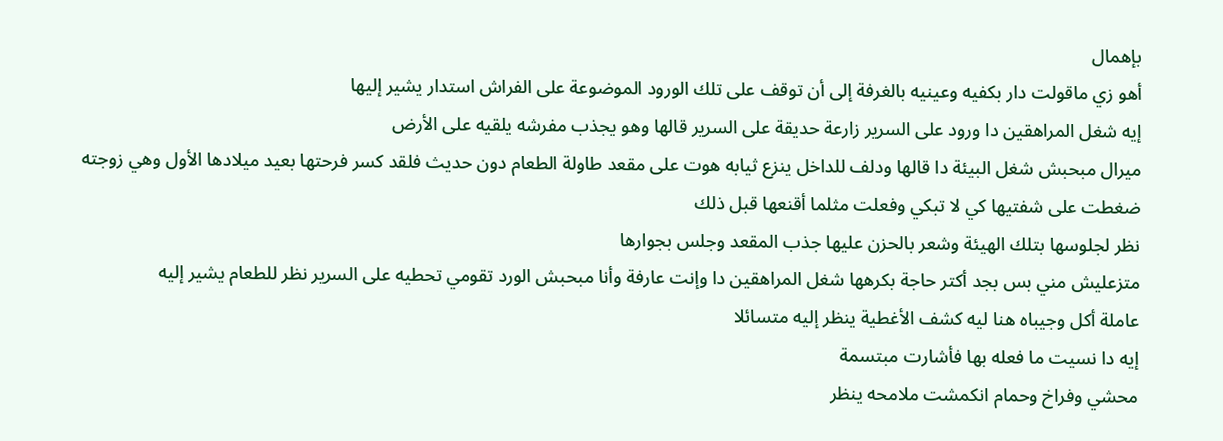بإهمال
أهو زي ماقولت دار بكفيه وعينيه بالغرفة إلى أن توقف على تلك الورود الموضوعة على الفراش استدار يشير إليها
إيه شغل المراهقين دا ورود على السرير زارعة حديقة على السرير قالها وهو يجذب مفرشه يلقيه على الأرض
ميرال مبحبش شغل البيئة دا قالها ودلف للداخل ينزع ثيابه هوت على مقعد طاولة الطعام دون حديث فلقد كسر فرحتها بعيد ميلادها الأول وهي زوجته
ضغطت على شفتيها كي لا تبكي وفعلت مثلما أقنعها قبل ذلك
نظر لجلوسها بتلك الهيئة وشعر بالحزن عليها جذب المقعد وجلس بجوارها
متزعليش مني بس بجد أكتر حاجة بكرهها شغل المراهقين دا وإنت عارفة وأنا مبحبش الورد تقومي تحطيه على السرير نظر للطعام يشير إليه
عاملة أكل وجيباه هنا ليه كشف الأغطية ينظر إليه متسائلا
إيه دا نسيت ما فعله بها فأشارت مبتسمة
محشي وفراخ وحمام انكمشت ملامحه ينظر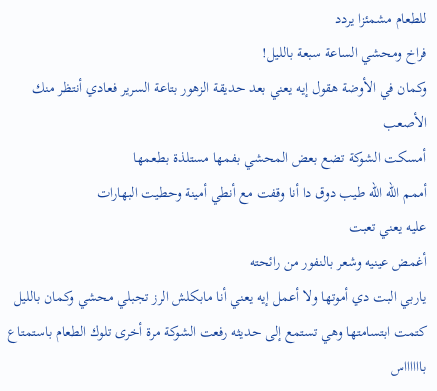للطعام مشمئزا يردد
فراخ ومحشي الساعة سبعة بالليل!
وكمان في الأوضة هقول إيه يعني بعد حديقة الزهور بتاعة السرير فعادي أنتظر منك الأصعب
أمسكت الشوكة تضع بعض المحشي بفمها مستلذة بطعمها
أممم الله الله طيب دوق دا أنا وقفت مع أنطي أمينة وحطيت البهارات
عليه يعني تعبت
أغمض عينيه وشعر بالنفور من رائحته
ياربي البت دي أموتها ولا أعمل إيه يعني أنا مابكلش الرز تجبلي محشي وكمان بالليل
كتمت ابتسامتها وهي تستمع إلى حديثه رفعت الشوكة مرة أخرى تلوك الطعام باستمتاع
بااااااس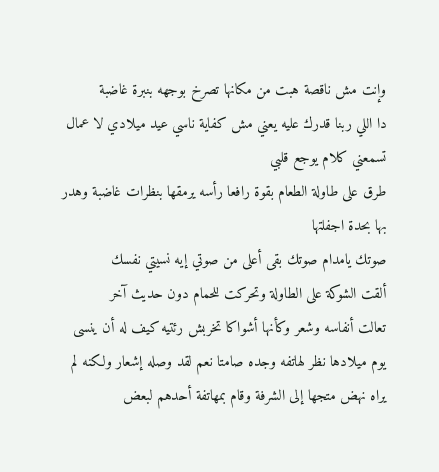وإنت مش ناقصة هبت من مكانها تصرخ بوجهه بنبرة غاضبة
دا اللي ربنا قدرك عليه يعني مش كفاية ناسي عيد ميلادي لا عمال تسمعني كلام يوجع قلبي
طرق على طاولة الطعام بقوة رافعا رأسه يرمقها بنظرات غاضبة وهدر بها بحدة اجفلتها
صوتك يامدام صوتك بقى أعلى من صوتي إيه نسيتي نفسك
ألقت الشوكة على الطاولة وتحركت للحمام دون حديث آخر
تعالت أنفاسه وشعر وكأنها أشواكا تخربش رئتيه كيف له أن ينسى يوم ميلادها نظر لهاتفه وجده صامتا نعم لقد وصله إشعار ولكنه لم يراه نهض متجها إلى الشرفة وقام بمهاتفة أحدهم لبعض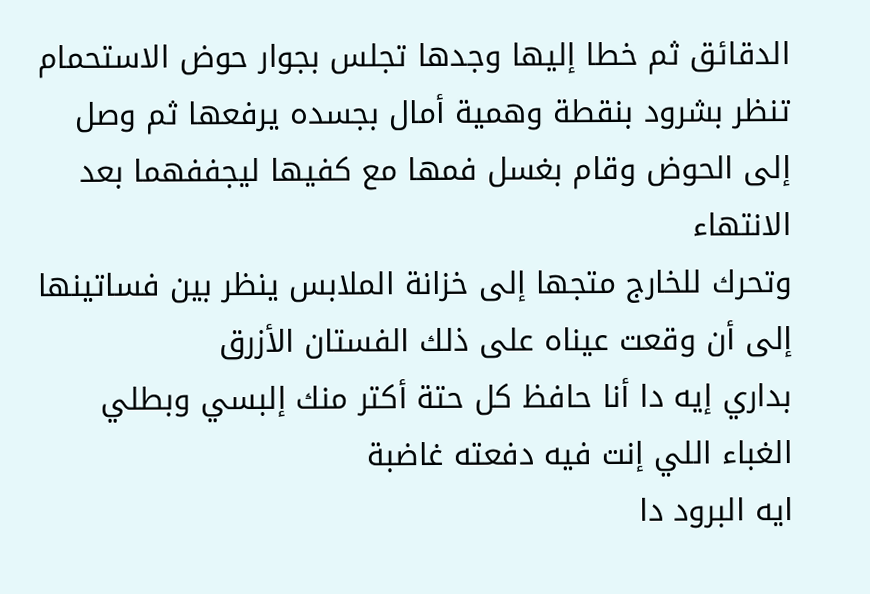الدقائق ثم خطا إليها وجدها تجلس بجوار حوض الاستحمام تنظر بشرود بنقطة وهمية أمال بجسده يرفعها ثم وصل إلى الحوض وقام بغسل فمها مع كفيها ليجففهما بعد الانتهاء
وتحرك للخارج متجها إلى خزانة الملابس ينظر بين فساتينها إلى أن وقعت عيناه على ذلك الفستان الأزرق
بداري إيه دا أنا حافظ كل حتة أكتر منك إلبسي وبطلي الغباء اللي إنت فيه دفعته غاضبة
ايه البرود دا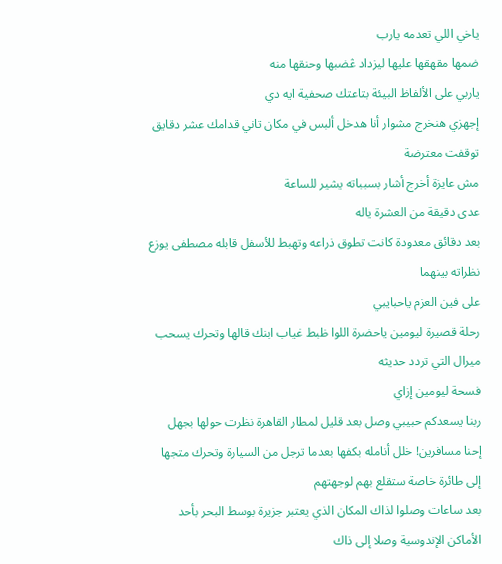ياخي اللي تعدمه يارب
ضمھا مقهقها عليها ليزداد ڠضبها وحنقها منه
ياربي على الألفاظ البيئة بتاعتك صحفية ايه دي
إجهزي هنخرج مشوار أنا هدخل ألبس في مكان تاني قدامك عشر دقايق توقفت معترضة
مش عايزة أخرج أشار بسبباته يشير للساعة
عدى دقيقة من العشرة ياله
بعد دقائق معدودة كانت تطوق ذراعه وتهبط للأسفل قابله مصطفى يوزع نظراته بينهما
على فين العزم ياحبايبي
رحلة قصيرة ليومين ياحضرة اللوا ظبط غياب ابنك قالها وتحرك يسحب ميرال التي تردد حديثه
فسحة ليومين إزاي
ربنا يسعدكم حبيبي وصل بعد قليل لمطار القاهرة نظرت حولها بجهل
إحنا مسافرين! خلل أنامله بكفها بعدما ترجل من السيارة وتحرك متجها إلى طائرة خاصة ستقلع بهم لوجهتهم
بعد ساعات وصلوا لذاك المكان الذي يعتبر جزيرة بوسط البحر بأحد الأماكن الإندوسية وصلا إلى ذاك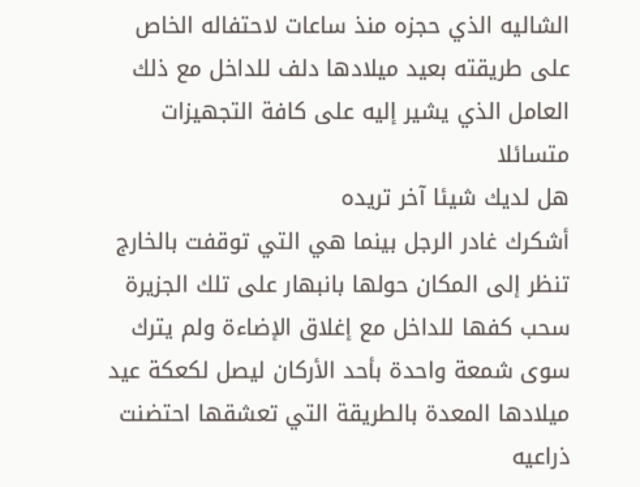الشاليه الذي حجزه منذ ساعات لاحتفاله الخاص على طريقته بعيد ميلادها دلف للداخل مع ذلك العامل الذي يشير إليه على كافة التجهيزات متسائلا
هل لديك شيئا آخر تريده
أشكرك غادر الرجل بينما هي التي توقفت بالخارج تنظر إلى المكان حولها بانبهار على تلك الجزيرة سحب كفها للداخل مع إغلاق الإضاءة ولم يترك سوى شمعة واحدة بأحد الأركان ليصل لكعكة عيد ميلادها المعدة بالطريقة التي تعشقها احتضنت ذراعيه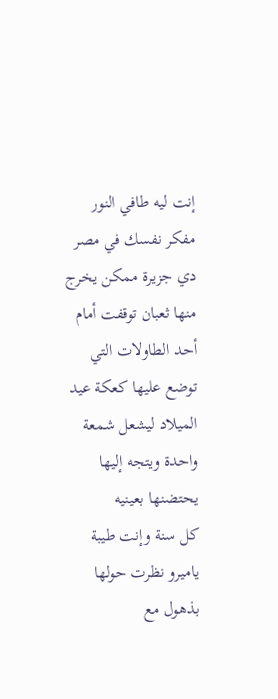إنت ليه طافي النور مفكر نفسك في مصر دي جزيرة ممكن يخرج منها ثعبان توقفت أمام أحد الطاولات التي توضع عليها كعكة عيد الميلاد ليشعل شمعة واحدة ويتجه إليها يحتضنها بعينيه
كل سنة وإنت طيبة ياميرو نظرت حولها بذهول مع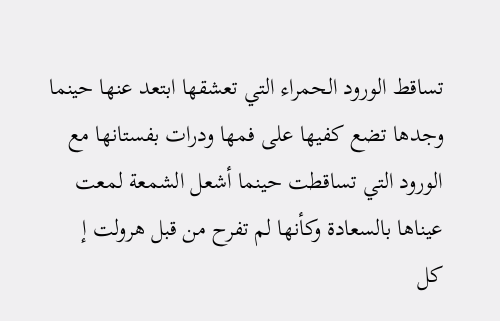تساقط الورود الحمراء التي تعشقها ابتعد عنها حينما وجدها تضع كفيها على فمها ودرات بفستانها مع الورود التي تساقطت حينما أشعل الشمعة لمعت عيناها بالسعادة وكأنها لم تفرح من قبل هرولت إ
كل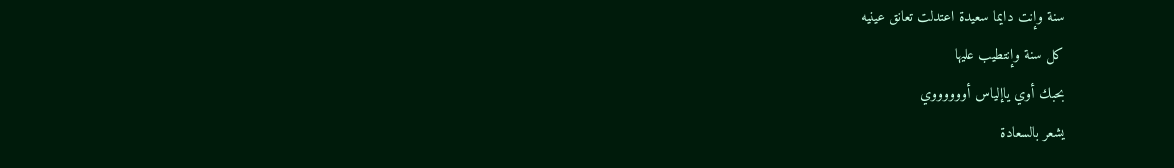سنة وإنت دايما سعيدة اعتدلت تعانق عينيه
كل سنة وإنتطيب عليها
بحبك أوي ياإلياس أووووووي
يشعر بالسعادة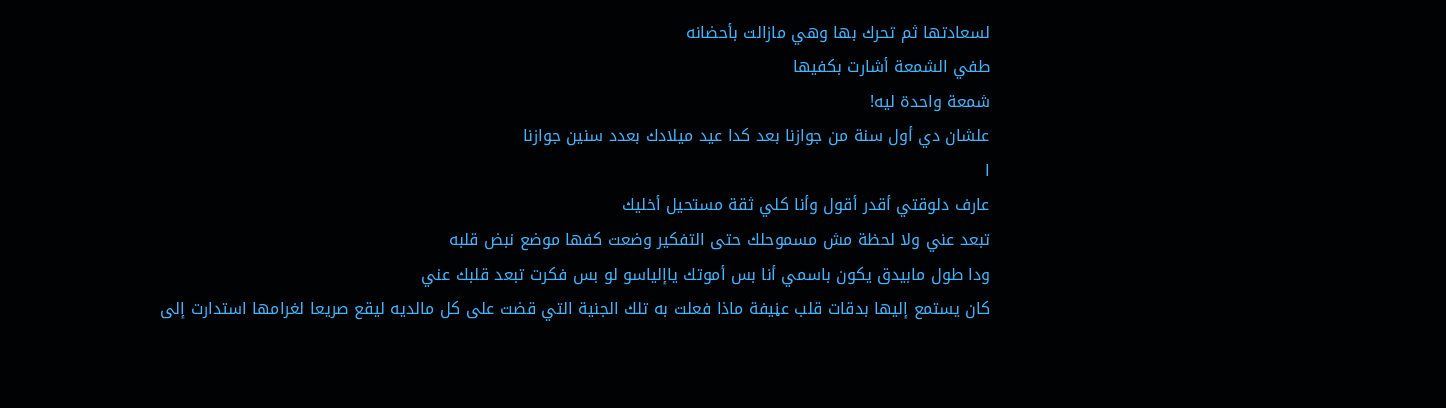لسعادتها ثم تحرك بها وهي مازالت بأحضانه
طفي الشمعة أشارت بكفيها
شمعة واحدة ليه!
علشان دي أول سنة من جوازنا بعد كدا عيد ميلادك بعدد سنين جوازنا
ا
عارف دلوقتي أقدر أقول وأنا كلي ثقة مستحيل أخليك
تبعد عني ولا لحظة مش مسموحلك حتى التفكير وضعت كفها موضع نبض قلبه
ودا طول مابيدق يكون باسمي أنا بس أموتك ياإلياسو لو بس فكرت تبعد قلبك عني
كان يستمع إليها بدقات قلب عڼيفة ماذا فعلت به تلك الجنية التي قضت على كل مالديه ليقع صريعا لغرامها استدارت إلى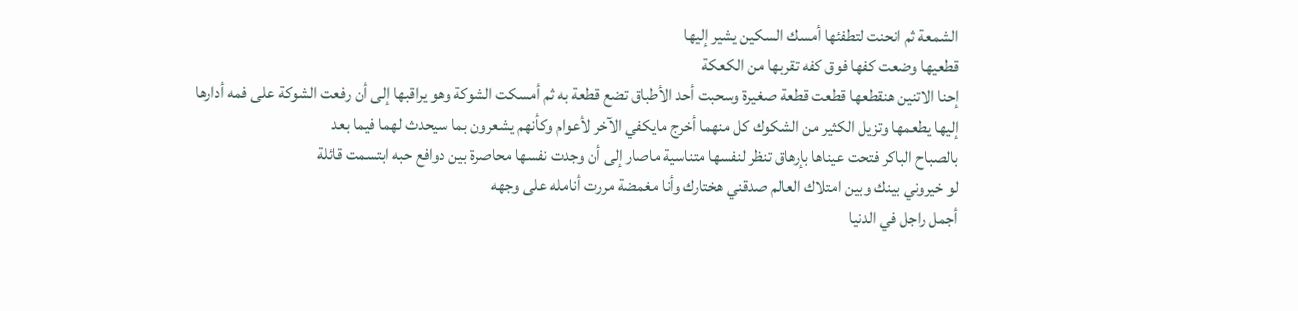الشمعة ثم انحنت لتطفئها أمسك السکين يشير إليها
قطعيها وضعت كفها فوق كفه تقربها من الكعكة
إحنا الاتنين هنقطعها قطعت قطعة صغيرة وسحبت أحد الأطباق تضع قطعة به ثم أمسكت الشوكة وهو يراقبها إلى أن رفعت الشوكة على فمه أدارها
إليها يطعمها وتزيل الكثير من الشكوك كل منهما أخرج مايكفي الآخر لأعوام وكأنهم يشعرون بما سيحدث لهما فيما بعد
بالصباح الباكر فتحت عيناها بإرهاق تنظر لنفسها متناسية ماصار إلى أن وجدت نفسها محاصرة بين دوافع حبه ابتسمت قائلة
لو خيروني بينك وبين امتلاك العالم صدقني هختارك وأنا مغمضة مررت أنامله على وجهه
أجمل راجل في الدنيا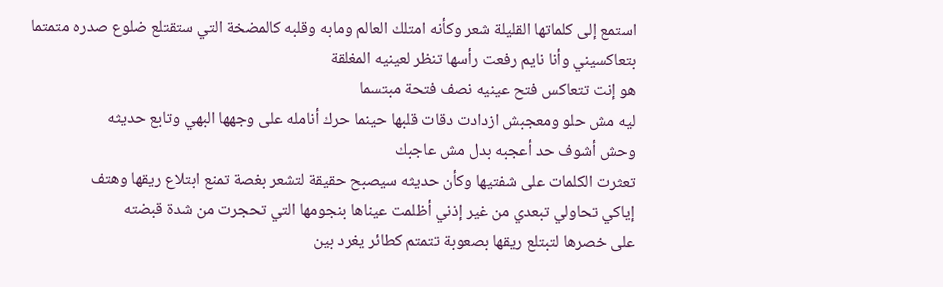استمع إلى كلماتها القليلة شعر وكأنه امتلك العالم ومابه وقلبه كالمضخة التي ستقتلع ضلوع صدره متمتما
بتعاكسيني وأنا نايم رفعت رأسها تنظر لعينيه المغلقة
هو إنت تتعاكس فتح عينيه نصف فتحة مبتسما
ليه مش حلو ومعجبش ازدادت دقات قلبها حينما حرك أنامله على وجهها البهي وتابع حديثه
وحش أشوف حد أعجبه بدل مش عاجبك
تعثرت الكلمات على شفتيها وكأن حديثه سيصبح حقيقة لتشعر بغصة تمنع ابتلاع ريقها وهتف
إياكي تحاولي تبعدي من غير إذني أظلمت عيناها بنجومها التي تحجرت من شدة قبضته
على خصرها لتبتلع ريقها بصعوبة تتمتم كطائر يغرد بين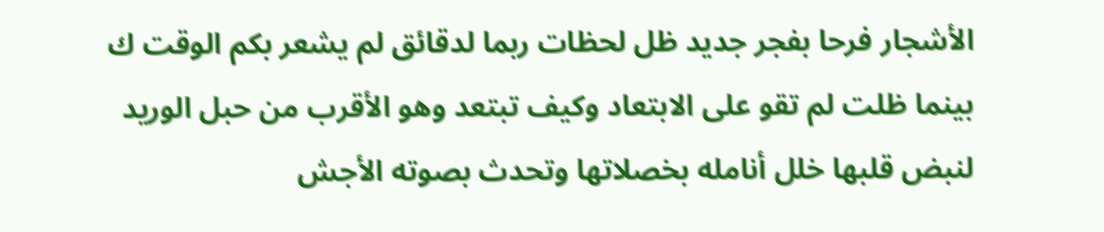الأشجار فرحا بفجر جديد ظل لحظات ربما لدقائق لم يشعر بكم الوقت ك بينما ظلت لم تقو على الابتعاد وكيف تبتعد وهو الأقرب من حبل الوريد لنبض قلبها خلل أنامله بخصلاتها وتحدث بصوته الأجش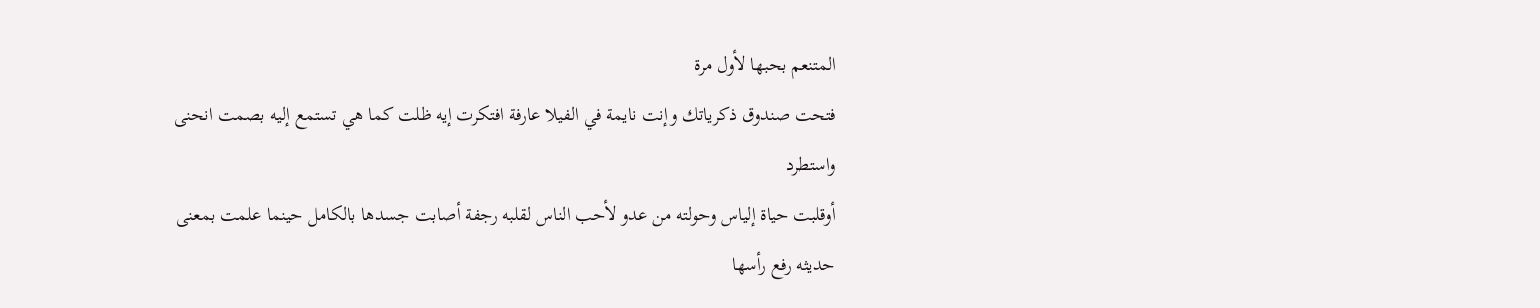المتنعم بحبها لأول مرة
فتحت صندوق ذكرياتك وإنت نايمة في الفيلا عارفة افتكرت إيه ظلت كما هي تستمع إليه بصمت انحنى واستطرد
أوقلبت حياة إلياس وحولته من عدو لأحب الناس لقلبه رجفة أصابت جسدها بالكامل حينما علمت بمعنى حديثه رفع رأسها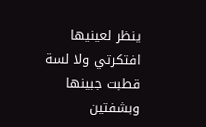ينظر لعينيها
افتكرتي ولا لسة قطبت جبينها وبشفتين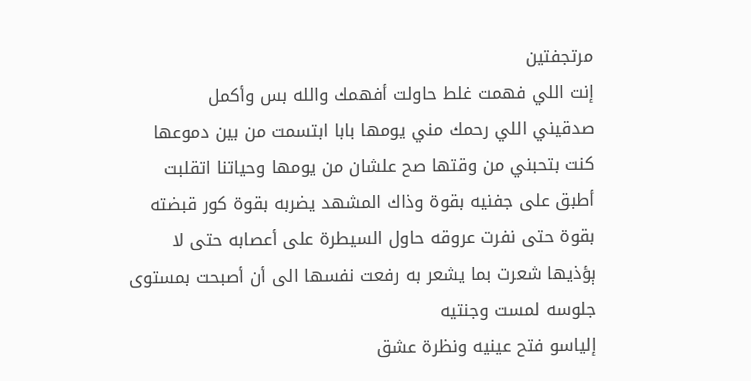مرتجفتين
إنت اللي فهمت غلط حاولت أفهمك والله بس وأكمل
صدقيني اللي رحمك مني يومها بابا ابتسمت من بين دموعها
كنت بتحبني من وقتها صح علشان من يومها وحياتنا اتقلبت
أطبق على جفنيه بقوة وذاك المشهد يضربه بقوة كور قبضته بقوة حتى نفرت عروقه حاول السيطرة على أعصابه حتى لا ېؤذيها شعرت بما يشعر به رفعت نفسها الى أن أصبحت بمستوى جلوسه لمست وجنتيه
إلياسو فتح عينيه ونظرة عشق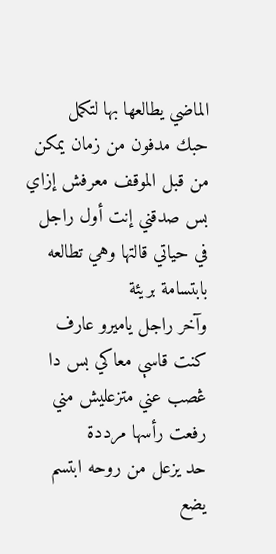الماضي يطالعها بها لتكمل
حبك مدفون من زمان يمكن من قبل الموقف معرفش إزاي بس صدقني إنت أول راجل في حياتي قالتها وهي تطالعه بابتسامة بريئة
وآخر راجل ياميرو عارف كنت قاسې معاكي بس دا ڠصب عني متزعليش مني
رفعت رأسها مرددة
حد يزعل من روحه ابتسم يضع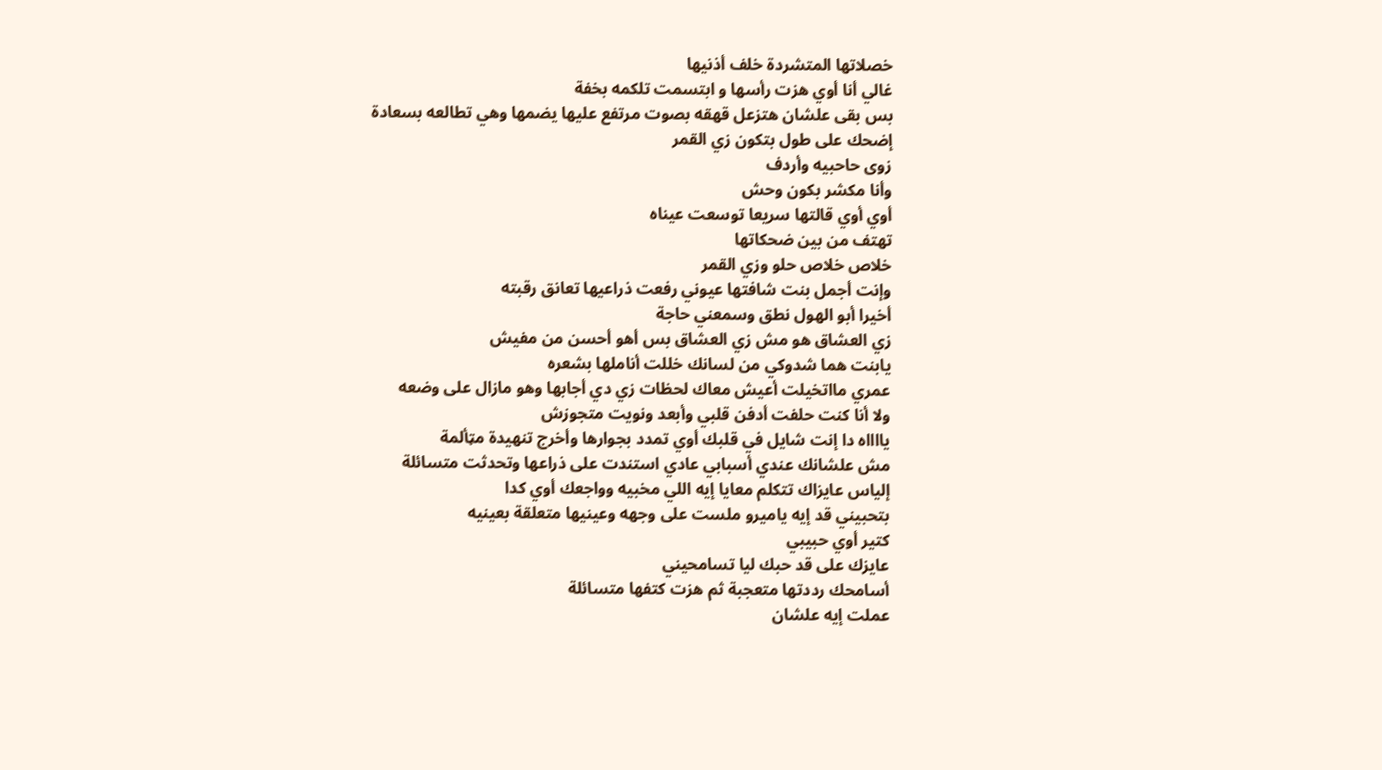خصلاتها المتشردة خلف أذنيها
غالي أنا أوي هزت رأسها و ابتسمت تلكمه بخفة
بس بقى علشان هتزعل قهقه بصوت مرتفع عليها يضمها وهي تطالعه بسعادة
إضحك على طول بتكون زي القمر
زوى حاحبيه وأردف
وأنا مكشر بكون وحش
أوي أوي قالتها سريعا توسعت عيناه
تهتف من بين ضحكاتها
خلاص خلاص حلو وزي القمر
وإنت أجمل بنت شافتها عيوني رفعت ذراعيها تعانق رقبته
أخيرا أبو الهول نطق وسمعني حاجة
زي العشاق هو مش زي العشاق بس أهو أحسن من مفيش
يابنت هما شدوكي من لسانك خللت أناملها بشعره
عمري مااتخيلت أعيش معاك لحظات زي دي أجابها وهو مازال على وضعه
ولا أنا كنت حلفت أدفن قلبي وأبعد ونويت متجوزش
يااااه دا إنت شايل في قلبك أوي تمدد بجوارها وأخرج تنهيدة مټألمة
مش علشانك عندي أسبابي عادي استندت على ذراعها وتحدثت متسائلة
إلياس عايزاك تتكلم معايا إيه اللي مخبيه وواجعك أوي كدا
بتحبيني قد إيه ياميرو ملست على وجهه وعينيها متعلقة بعينيه
كتير أوي حبيبي
عايزك على قد حبك ليا تسامحيني
أسامحك رددتها متعجبة ثم هزت كتفها متسائلة
عملت إيه علشان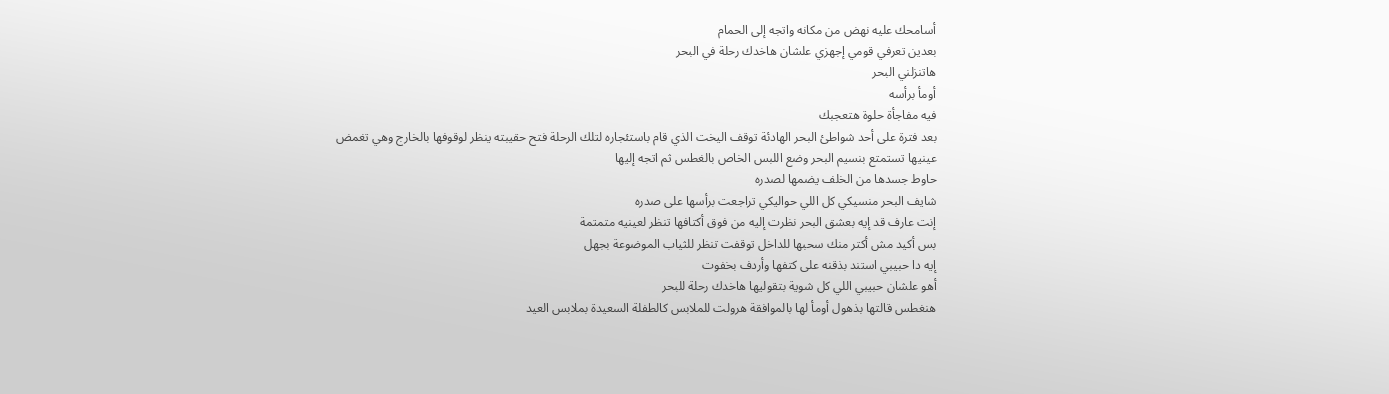أسامحك عليه نهض من مكانه واتجه إلى الحمام
بعدين تعرفي قومي إجهزي علشان هاخدك رحلة في البحر
هاتنزلني البحر
أومأ برأسه
فيه مفاجأة حلوة هتعجبك
بعد فترة على أحد شواطئ البحر الهادئة توقف اليخت الذي قام باستئجاره لتلك الرحلة فتح حقيبته ينظر لوقوفها بالخارج وهي تغمض عينيها تستمتع بنسيم البحر وضع اللبس الخاص بالغطس ثم اتجه إليها
حاوط جسدها من الخلف يضمها لصدره
شايف البحر منسيكي كل اللي حواليكي تراجعت برأسها على صدره
إنت عارف قد إيه بعشق البحر نظرت إليه من فوق أكتافها تنظر لعينيه متمتمة
بس أكيد مش أكتر منك سحبها للداخل توقفت تنظر للثياب الموضوعة بجهل
إيه دا حبيبي استند بذقنه على كتفها وأردف بخفوت
أهو علشان حبيبي اللي كل شوية بتقوليها هاخدك رحلة للبحر
هنغطس قالتها بذهول أومأ لها بالموافقة هرولت للملابس كالطفلة السعيدة بملابس العيد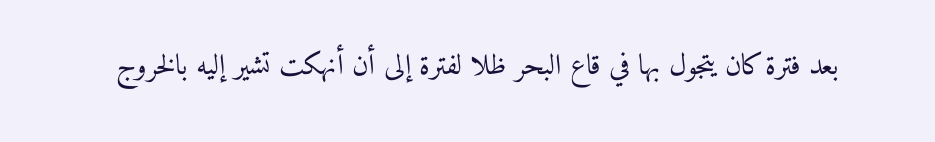بعد فترة كان يتجول بها في قاع البحر ظلا لفترة إلى أن أنهكت تشير إليه بالخروج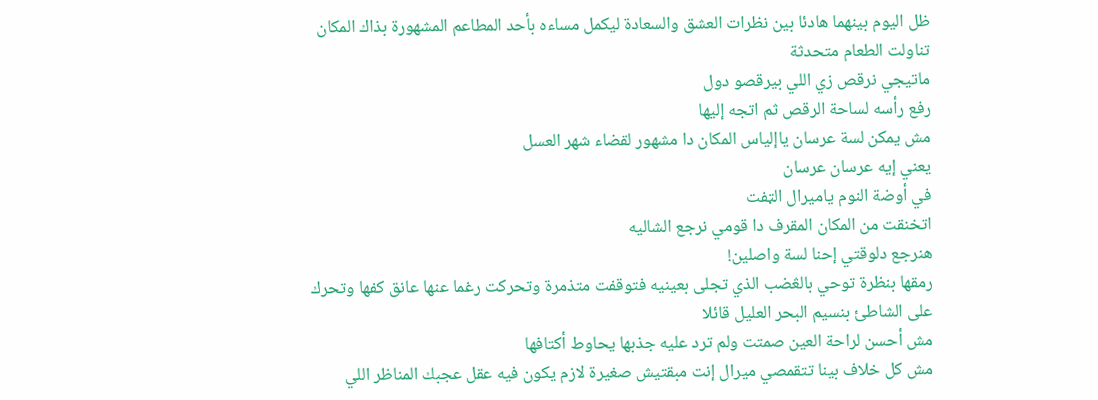ظل اليوم بينهما هادئا بين نظرات العشق والسعادة ليكمل مساءه بأحد المطاعم المشهورة بذاك المكان
تناولت الطعام متحدثة
ماتيجي نرقص زي اللي بيرقصو دول
رفع رأسه لساحة الرقص ثم اتجه إليها
مش يمكن لسة عرسان ياإلياس المكان دا مشهور لقضاء شهر العسل
يعني إيه عرسان عرسان
في أوضة النوم ياميرال الټفت
اتخنقت من المكان المقرف دا قومي نرجع الشاليه
هنرجع دلوقتي إحنا لسة واصلين!
رمقها بنظرة توحي بالڠضب الذي تجلى بعينيه فتوقفت متذمرة وتحركت رغما عنها عانق كفها وتحرك على الشاطئ بنسيم البحر العليل قائلا
مش أحسن لراحة العين صمتت ولم ترد عليه جذبها يحاوط أكتافها
مش كل خلاف بينا تتقمصي ميرال إنت مبقتيش صغيرة لازم يكون فيه عقل عجبك المناظر اللي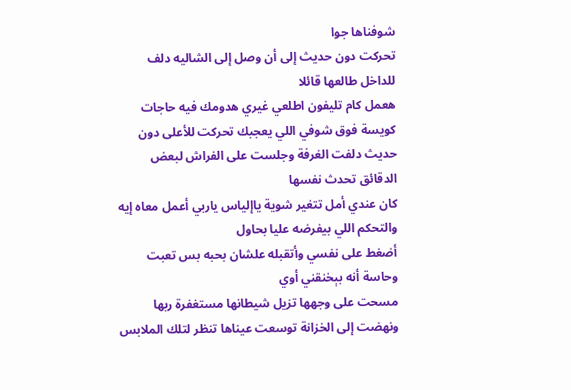شوفناها جوا
تحركت دون حديث إلى أن وصل إلى الشاليه دلف للداخل طالعها قائلا
هعمل كام تليفون اطلعي غيري هدومك فيه حاجات كويسة فوق شوفي اللي يعجبك تحركت للأعلى دون حديث دلفت الغرفة وجلست على الفراش لبعض الدقائق تحدث نفسها
كان عندي أمل تتغير شوية ياإلياس ياربي أعمل معاه إيه والتحكم اللي بيفرضه عليا بحاول
أضغط على نفسي وأتقبله علشان بحبه بس تعبت وحاسة أنه بېخنقني أوي
مسحت على وجهها تزيل شيطانها مستغفرة ربها ونهضت إلى الخزانة توسعت عيناها تنظر لتلك الملابس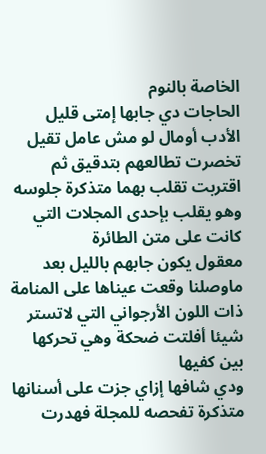الخاصة بالنوم
الحاجات دي جابها إمتى قليل الأدب أومال لو مش عامل تقيل تخصرت تطالعهم بتدقيق ثم اقتربت تقلب بهما متذكرة جلوسه وهو يقلب بإحدى المجلات التي كانت على متن الطائرة
معقول يكون جابهم بالليل بعد ماوصلنا وقعت عيناها على المنامة ذات اللون الأرجواني التي لاتستر شيئا أفلتت ضحكة وهي تحركها بين كفيها
ودي شافها إزاي جزت على أسنانها متذكرة تفحصه للمجلة فهدرت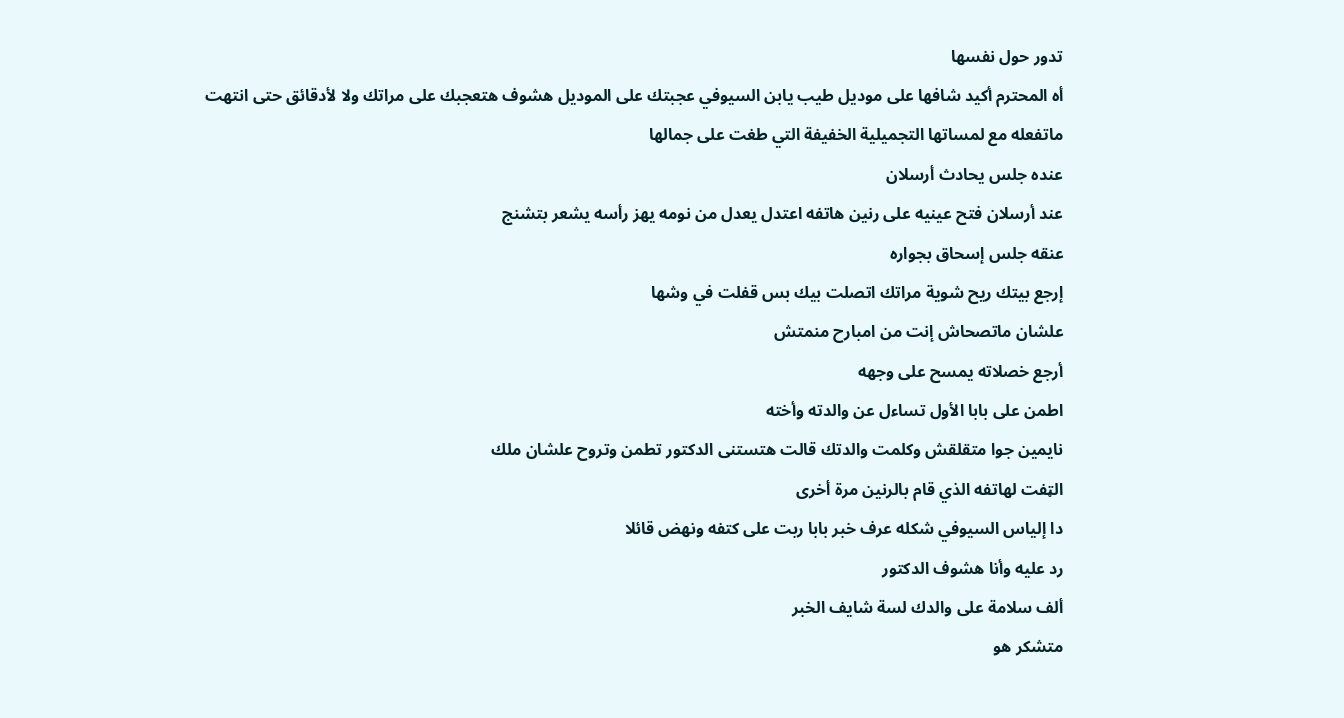تدور حول نفسها
أه المحترم أكيد شافها على موديل طيب يابن السيوفي عجبتك على الموديل هشوف هتعجبك على مراتك ولا لأدقائق حتى انتهت ماتفعله مع لمساتها التجميلية الخفيفة التي طغت على جمالها
عنده جلس يحادث أرسلان
عند أرسلان فتح عينيه على رنين هاتفه اعتدل يعدل من نومه يهز رأسه يشعر بتشنج
عنقه جلس إسحاق بجواره
إرجع بيتك ريح شوية مراتك اتصلت بيك بس قفلت في وشها
علشان ماتصحاش إنت من امبارح منمتش
أرجع خصلاته يمسح على وجهه
اطمن على بابا الأول تساءل عن والدته وأخته
نايمين جوا متقلقش وكلمت والدتك قالت هتستنى الدكتور تطمن وتروح علشان ملك
الټفت لهاتفه الذي قام بالرنين مرة أخرى
دا إلياس السيوفي شكله عرف خبر بابا ربت على كتفه ونهض قائلا
رد عليه وأنا هشوف الدكتور
ألف سلامة على والدك لسة شايف الخبر
متشكر هو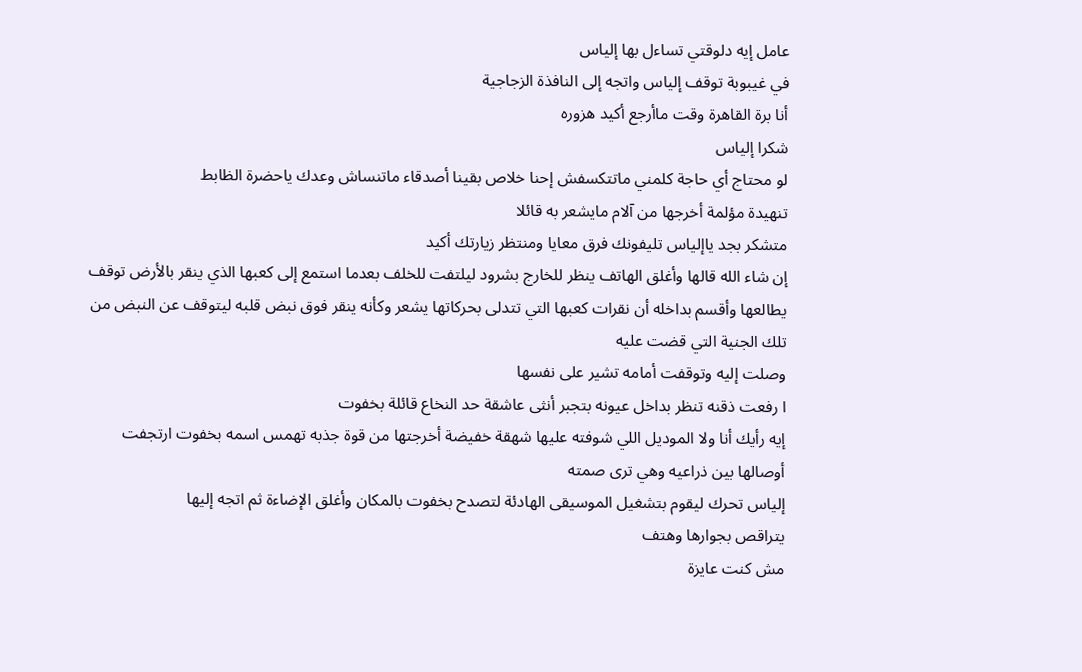عامل إيه دلوقتي تساءل بها إلياس
في غيبوبة توقف إلياس واتجه إلى النافذة الزجاجية
أنا برة القاهرة وقت ماأرجع أكيد هزوره
شكرا إلياس
لو محتاج أي حاجة كلمني ماتتكسفش إحنا خلاص بقينا أصدقاء ماتنساش وعدك ياحضرة الظابط
تنهيدة مؤلمة أخرجها من آلام مايشعر به قائلا
متشكر بجد ياإلياس تليفونك فرق معايا ومنتظر زيارتك أكيد
إن شاء الله قالها وأغلق الهاتف ينظر للخارج بشرود ليلتفت للخلف بعدما استمع إلى كعبها الذي ينقر بالأرض توقف يطالعها وأقسم بداخله أن نقرات كعبها التي تتدلى بحركاتها يشعر وكأنه ينقر فوق نبض قلبه ليتوقف عن النبض من تلك الجنية التي قضت عليه
وصلت إليه وتوقفت أمامه تشير على نفسها
ا رفعت ذقنه تنظر بداخل عيونه بتجبر أنثى عاشقة حد النخاع قائلة بخفوت
إيه رأيك أنا ولا الموديل اللي شوفته عليها شهقة خفيضة أخرجتها من قوة جذبه تهمس اسمه بخفوت ارتجفت أوصالها بين ذراعيه وهي ترى صمته
إلياس تحرك ليقوم بتشغيل الموسيقى الهادئة لتصدح بخفوت بالمكان وأغلق الإضاءة ثم اتجه إليها
يتراقص بجوارها وهتف
مش كنت عايزة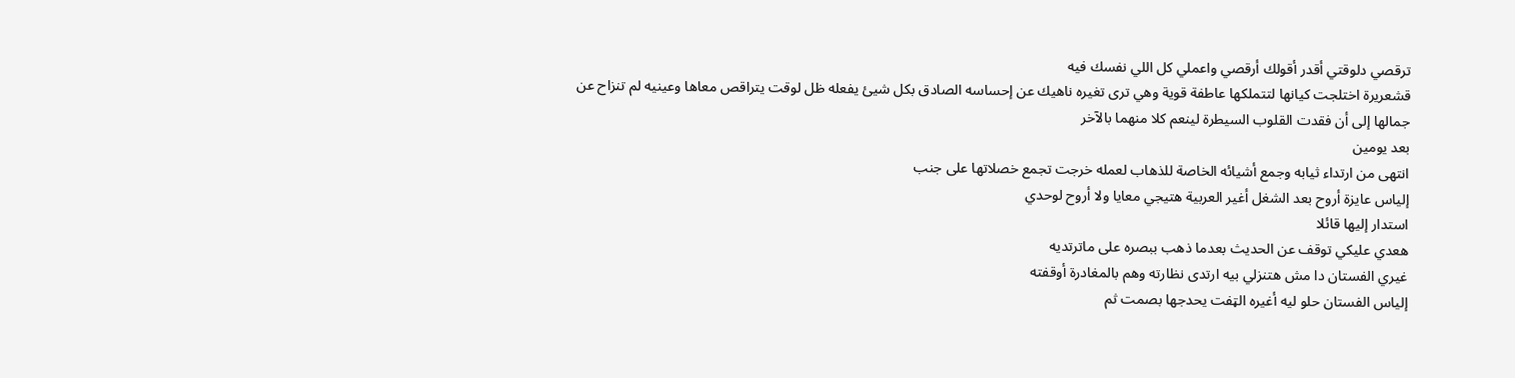ترقصي دلوقتي أقدر أقولك أرقصي واعملي كل اللي نفسك فيه
قشعريرة اختلجت كيانها لتتملكها عاطفة قوية وهي ترى تغيره ناهيك عن إحساسه الصادق بكل شيئ يفعله ظل لوقت يتراقص معاها وعينيه لم تنزاح عن جمالها إلى أن فقدت القلوب السيطرة لينعم كلا منهما بالآخر
بعد يومين
انتهى من ارتداء ثيابه وجمع أشيائه الخاصة للذهاب لعمله خرجت تجمع خصلاتها على جنب
إلياس عايزة أروح بعد الشغل أغير العربية هتيجي معايا ولا أروح لوحدي
استدار إليها قائلا
هعدي عليكي توقف عن الحديث بعدما ذهب ببصره على ماترتديه
غيري الفستان دا مش هتنزلي بيه ارتدى نظارته وهم بالمغادرة أوقفته
إلياس الفستان حلو ليه أغيره الټفت يحدجها بصمت ثم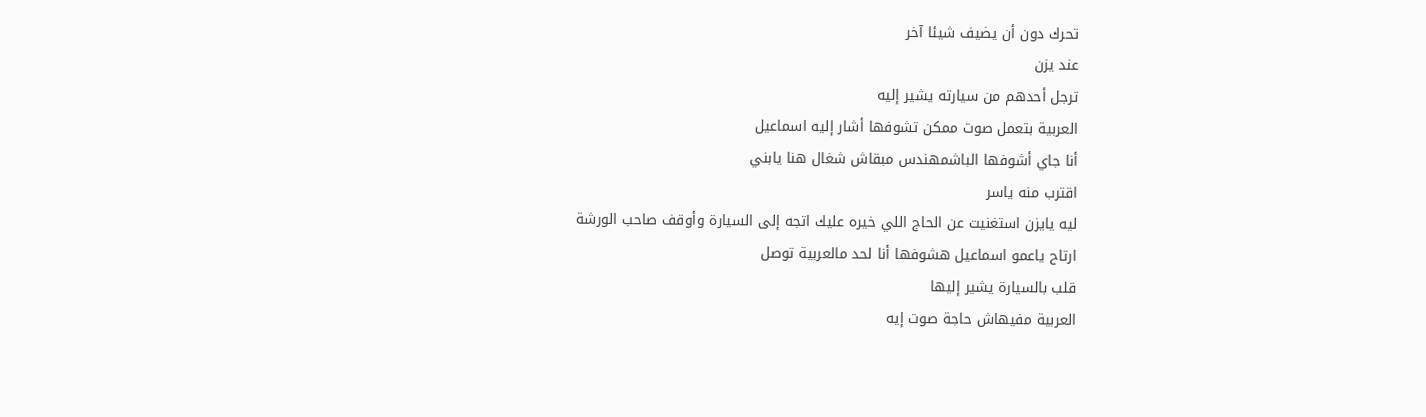تحرك دون أن يضيف شيئا آخر
عند يزن
ترجل أحدهم من سيارته يشير إليه
العربية بتعمل صوت ممكن تشوفها أشار إليه اسماعيل
أنا جاي أشوفها الباشمهندس مبقاش شغال هنا يابني
اقترب منه ياسر
ليه يايزن استغنيت عن الحاج اللي خيره عليك اتجه إلى السيارة وأوقف صاحب الورشة
ارتاح ياعمو اسماعيل هشوفها أنا لحد مالعربية توصل
قلب بالسيارة يشير إليها
العربية مفيهاش حاجة صوت إيه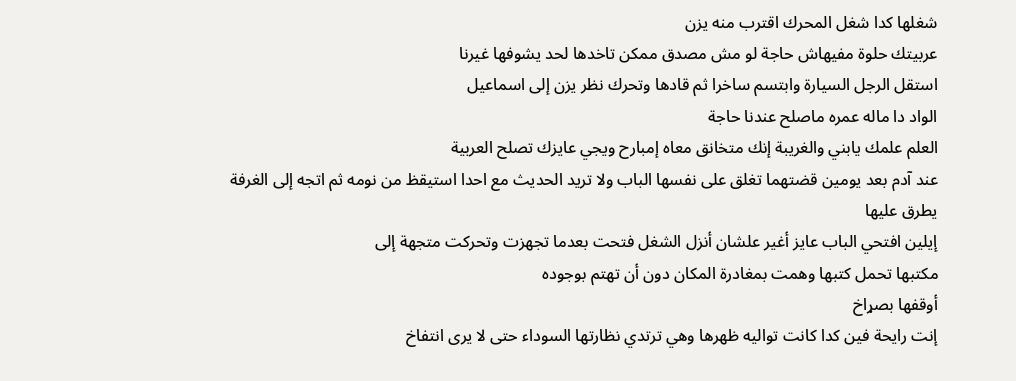شغلها كدا شغل المحرك اقترب منه يزن
عربيتك حلوة مفيهاش حاجة لو مش مصدق ممكن تاخدها لحد يشوفها غيرنا
استقل الرجل السيارة وابتسم ساخرا ثم قادها وتحرك نظر يزن إلى اسماعيل
الواد دا ماله عمره ماصلح عندنا حاجة
العلم علمك يابني والغريبة إنك متخانق معاه إمبارح ويجي عايزك تصلح العربية
عند آدم بعد يومين قضتهما تغلق على نفسها الباب ولا تريد الحديث مع احدا استيقظ من نومه ثم اتجه إلى الغرفة يطرق عليها
إيلين افتحي الباب عايز أغير علشان أنزل الشغل فتحت بعدما تجهزت وتحركت متجهة إلى
مكتبها تحمل كتبها وهمت بمغادرة المكان دون أن تهتم بوجوده
أوقفها بصړاخ
إنت رايحة فين كدا كانت تواليه ظهرها وهي ترتدي نظارتها السوداء حتى لا يرى انتفاخ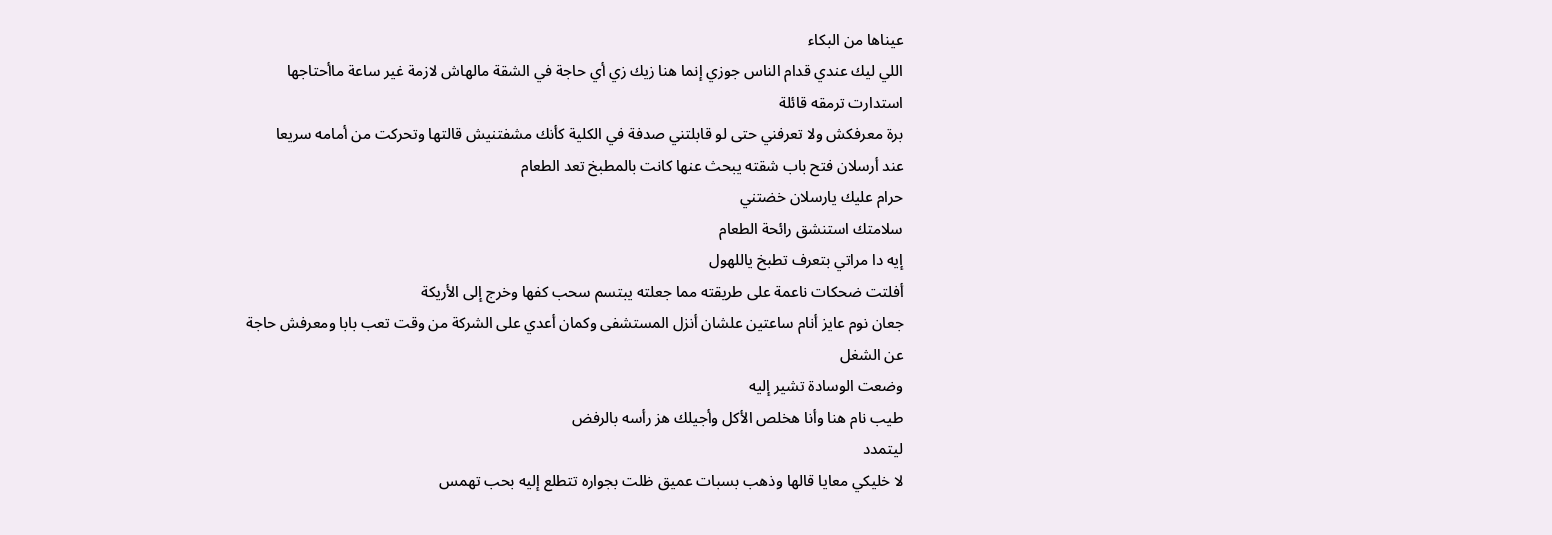عيناها من البكاء
اللي ليك عندي قدام الناس جوزي إنما هنا زيك زي أي حاجة في الشقة مالهاش لازمة غير ساعة ماأحتاجها
استدارت ترمقه قائلة
برة معرفكش ولا تعرفني حتى لو قابلتني صدفة في الكلية كأنك مشفتنيش قالتها وتحركت من أمامه سريعا
عند أرسلان فتح باب شقته يبحث عنها كانت بالمطبخ تعد الطعام
حرام عليك يارسلان خضتني
سلامتك استنشق رائحة الطعام
إيه دا مراتي بتعرف تطبخ ياللهول
أفلتت ضحكات ناعمة على طريقته مما جعلته يبتسم سحب كفها وخرج إلى الأريكة
جعان نوم عايز أنام ساعتين علشان أنزل المستشفى وكمان أعدي على الشركة من وقت تعب بابا ومعرفش حاجة عن الشغل
وضعت الوسادة تشير إليه
طيب نام هنا وأنا هخلص الأكل وأجيلك هز رأسه بالرفض
ليتمدد
لا خليكي معايا قالها وذهب بسبات عميق ظلت بجواره تتطلع إليه بحب تهمس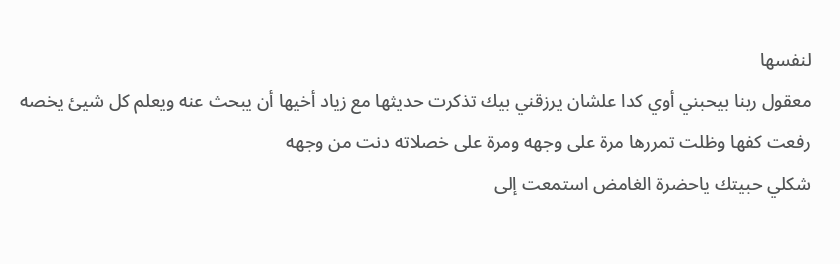لنفسها
معقول ربنا بيحبني أوي كدا علشان يرزقني بيك تذكرت حديثها مع زياد أخيها أن يبحث عنه ويعلم كل شيئ يخصه
رفعت كفها وظلت تمررها مرة على وجهه ومرة على خصلاته دنت من وجهه
شكلي حبيتك ياحضرة الغامض استمعت إلى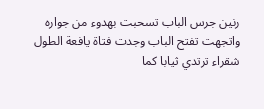رنين جرس الباب تسحبت بهدوء من جواره واتجهت تفتح الباب وجدت فتاة يافعة الطول شقراء ترتدي ثيابا كما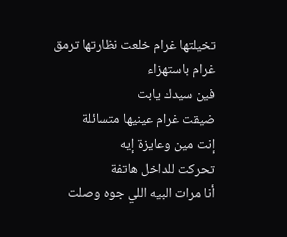تخيلتها غرام خلعت نظارتها ترمق غرام باستهزاء
فين سيدك يابت
ضيقت غرام عينيها متسائلة
إنت مين وعايزة إيه
تحركت للداخل هاتفة
أنا مرات البيه اللي جوه وصلت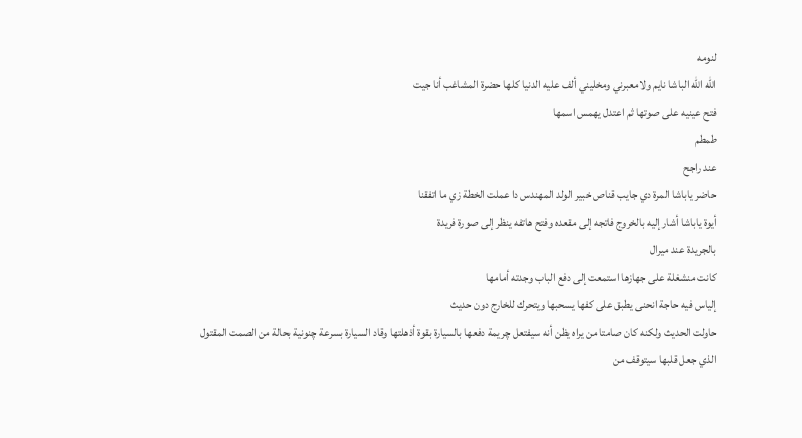لنومه
الله الله الباشا نايم ولامعبرني ومخليني ألف عليه الدنيا كلها حضرة المشاغب أنا جيت
فتح عينيه على صوتها ثم اعتدل يهمس اسمها
طمطم
عند راجح
حاضر ياباشا المرة دي جايب قناص خبير الولد المهندس دا عملت الخطة زي ما اتفقنا
أيوة ياباشا أشار إليه بالخروج فاتجه إلى مقعده وفتح هاتفه ينظر إلى صورة فريدة
بالجريدة عند ميرال
كانت منشغلة على جهازها استمعت إلى دفع الباب وجدته أمامها
إلياس فيه حاجة انحنى يطبق على كفها يسحبها ويتحرك للخارج دون حديث
حاولت الحديث ولكنه كان صامتا من يراه يظن أنه سيفتعل چريمة دفعها بالسيارة بقوة أذهلتها وقاد السيارة بسرعة چنونية بحالة من الصمت المقتول الذي جعل قلبها سيتوقف من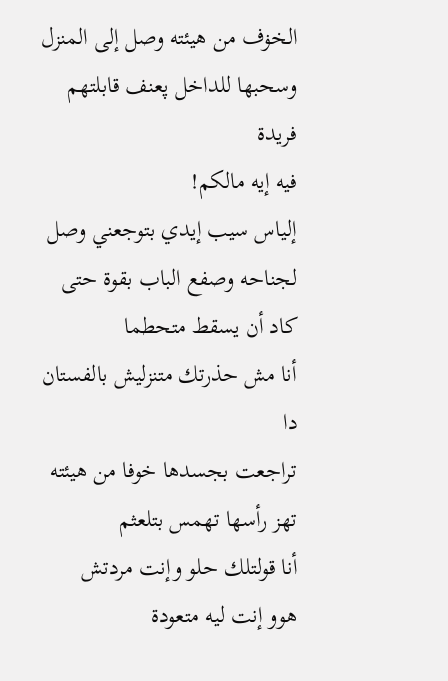الخۏف من هيئته وصل إلى المنزل وسحبها للداخل پعنف قابلتهم فريدة
فيه إيه مالكم!
إلياس سيب إيدي بتوجعني وصل لجناحه وصفع الباب بقوة حتى كاد أن يسقط متحطما
أنا مش حذرتك متنزليش بالفستان دا
تراجعت بجسدها خوفا من هيئته تهز رأسها تهمس بتلعثم
أنا قولتلك حلو وإنت مردتش
هوو إنت ليه متعودة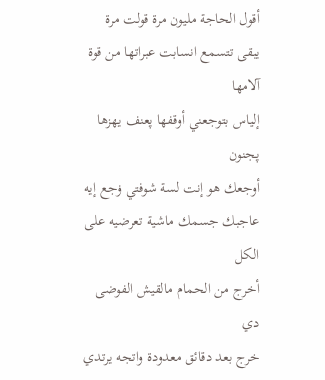أقول الحاجة مليون مرة قولت مرة يبقى تتسمع انسابت عبراتها من قوة آلامها
إلياس بتوجعني أوقفها پعنف يهزها پجنون
أوجعك هو إنت لسة شوفتي ۏجع إيه عاجبك جسمك ماشية تعرضيه على الكل
أخرج من الحمام مالقيش الفوضى دي
خرج بعد دقائق معدودة واتجه يرتدي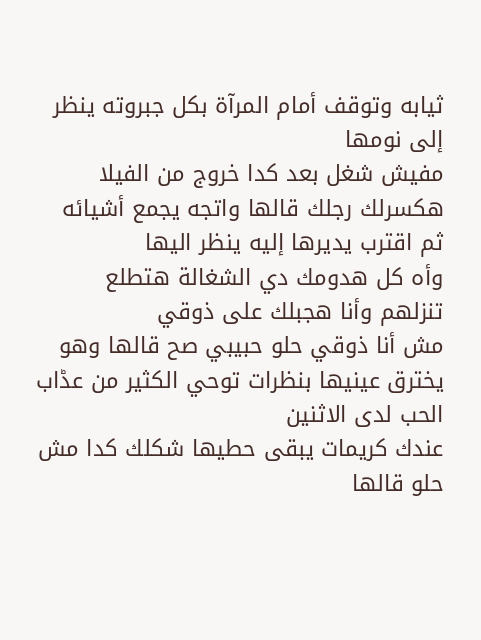ثيابه وتوقف أمام المرآة بكل جبروته ينظر إلى نومها
مفيش شغل بعد كدا خروج من الفيلا هكسرلك رجلك قالها واتجه يجمع أشيائه ثم اقترب يديرها إليه ينظر اليها
وأه كل هدومك دي الشغالة هتطلع تنزلهم وأنا هجبلك على ذوقي
مش أنا ذوقي حلو حبيبي صح قالها وهو يخترق عينيها بنظرات توحي الكثير من عڈاب الحب لدى الاثنين
عندك كريمات يبقى حطيها شكلك كدا مش حلو قالها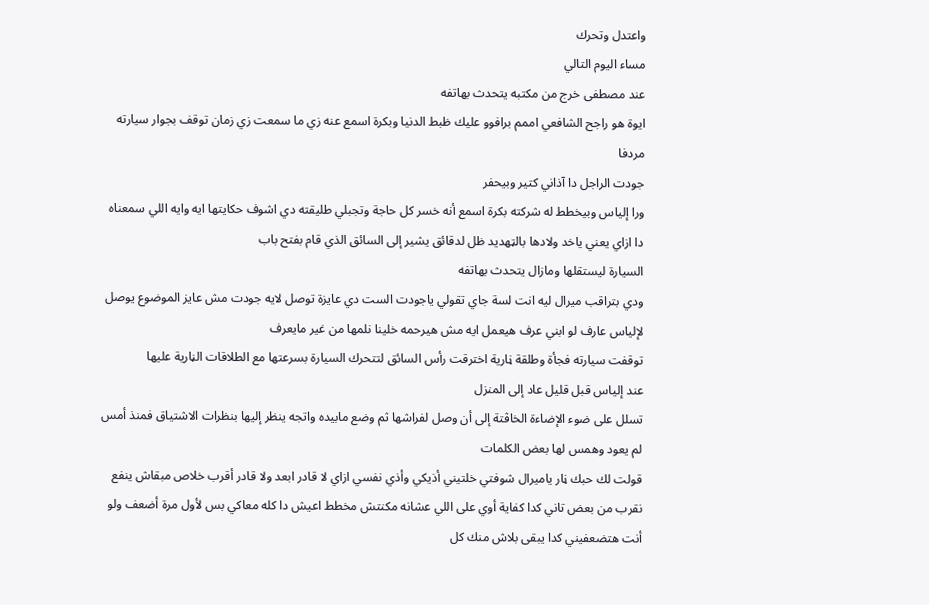واعتدل وتحرك
مساء اليوم التالي
عند مصطفى خرج من مكتبه يتحدث بهاتفه
ايوة هو راجح الشافعي اممم برافوو عليك ظبط الدنيا وبكرة اسمع عنه زي ما سمعت زي زمان توقف بجوار سيارته مردفا
جودت الراجل دا آذاني كتير وبيحفر
ورا إلياس وبيخطط له شركته بكرة اسمع أنه خسر كل حاجة وتجبلي طليقته دي اشوف حكايتها ايه وايه اللي سمعناه دا ازاي يعني ياخد ولادها بالټهديد ظل لدقائق يشير إلى السائق الذي قام بفتح باب
السيارة ليستقلها ومازال يتحدث بهاتفه
ودي بتراقب ميرال ليه انت لسة جاي تقولي ياجودت الست دي عايزة توصل لايه جودت مش عايز الموضوع يوصل لإلياس عارف لو ابني عرف هيعمل ايه مش هيرحمه خلينا نلمها من غير مايعرف
توقفت سيارته فجأة وطلقة ڼارية اخترقت رأس السائق لتتحرك السيارة بسرعتها مع الطلاقات الڼارية عليها
عند إلياس قبل قليل عاد إلى المنزل
تسلل على ضوء الإضاءة الخاڤتة إلى أن وصل لفراشها ثم وضع مابيده واتجه ينظر إليها بنظرات الاشتياق فمنذ أمس لم يعود وهمس لها بعض الكلمات
قولت لك حبك ڼار ياميرال شوفتي خلتيني أذيكي وأذي نفسي ازاي لا قادر ابعد ولا قادر أقرب خلاص مبقاش ينفع نقرب من بعض تاني كدا كفاية أوي على اللي عشانه مكنتش مخطط اعيش دا كله معاكي بس لأول مرة أضعف ولو أنت هتضعفيني كدا يبقى بلاش منك كل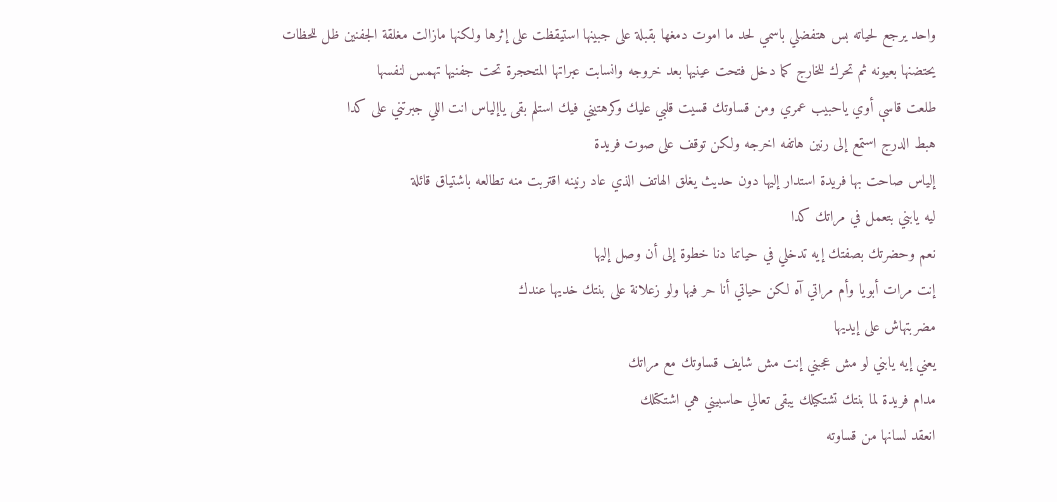واحد يرجع لحياته بس هتفضلي باسمي لحد ما اموت دمغها بقبلة على جبينها استيقظت على إثرها ولكنها مازالت مغلقة الجفنين ظل للحظات يحتضنها بعيونه ثم تحرك للخارج كما دخل فتحت عينيها بعد خروجه وانسابت عبراتها المتحجرة تحت جفنيها تهمس لنفسها
طلعت قاسې أوي ياحبيب عمري ومن قساوتك قسيت قلبي عليك وكرهتيني فيك استلم بقى ياإلياس انت اللي جبرتني على كدا
هبط الدرج استمع إلى رنين هاتفه اخرجه ولكن توقف على صوت فريدة
إلياس صاحت بها فريدة استدار إليها دون حديث يغلق الهاتف الذي عاد رنينه اقتربت منه تطالعه باشتياق قائلة
ليه يابني بتعمل في مراتك كدا
نعم وحضرتك بصفتك إيه تدخلي في حياتنا دنا خطوة إلى أن وصل إليها
إنت مرات أبويا وأم مراتي آه لكن حياتي أنا حر فيها ولو زعلانة على بنتك خديها عندك
مضربتهاش على إيديها
يعني إيه يابني لو مش عجبني إنت مش شايف قساوتك مع مراتك
مدام فريدة لما بنتك تشتكيلك يبقى تعالي حاسبيني هي اشتكتلك
انعقد لسانها من قساوته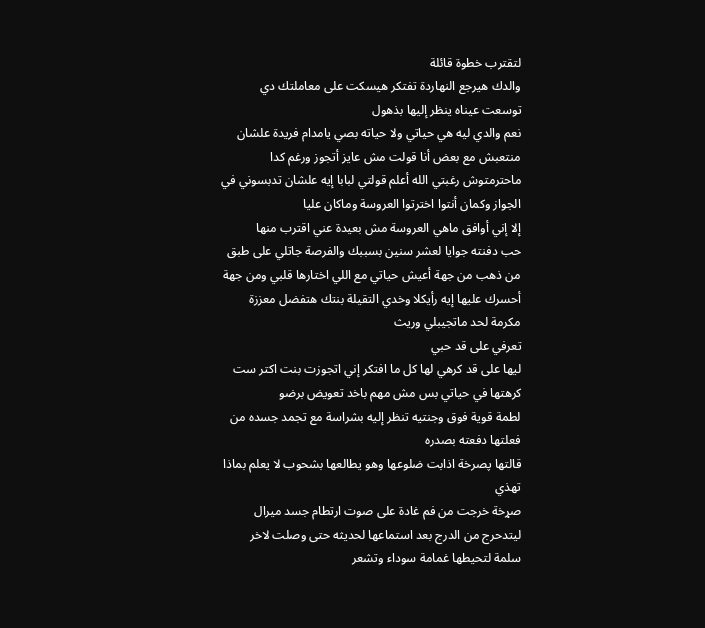لتقترب خطوة قائلة
والدك هيرجع النهاردة تفتكر هيسكت على معاملتك دي
توسعت عيناه ينظر إليها بذهول
نعم والدي ليه هي حياتي ولا حياته بصي يامدام فريدة علشان منتعبش مع بعض أنا قولت مش عايز أتجوز ورغم كدا ماحترمتوش رغبتي الله أعلم قولتي لبابا إيه علشان تدبسوني في الجواز وكمان أنتوا اخترتوا العروسة وماكان عليا
إلا إني أوافق ماهي العروسة مش بعيدة عني اقترب منها
حب دفنته جوايا لعشر سنين بسببك والفرصة جاتلي على طبق من ذهب من جهة أعيش حياتي مع اللي اختارها قلبي ومن جهة
أحسرك عليها إيه رأيكلا وخدي التقيلة بنتك هتفضل معززة مكرمة لحد ماتجيبلي وريث
تعرفي على قد حبي
ليها على قد كرهي لها كل ما افتكر إني اتجوزت بنت اكتر ست كرهتها في حياتي بس مش مهم باخد تعويض برضو
لطمة قوية فوق وجنتيه تنظر إليه بشراسة مع تجمد جسده من فعلتها دفعته بصدره
قالتها پصرخة اذابت ضلوعها وهو يطالعها بشحوب لا يعلم بماذا تهذي
صړخة خرجت من فم غادة على صوت ارتطام جسد ميرال ليتدحرج من الدرج بعد استماعها لحديثه حتى وصلت لاخر سلمة لتحيطها غمامة سوداء وتشعر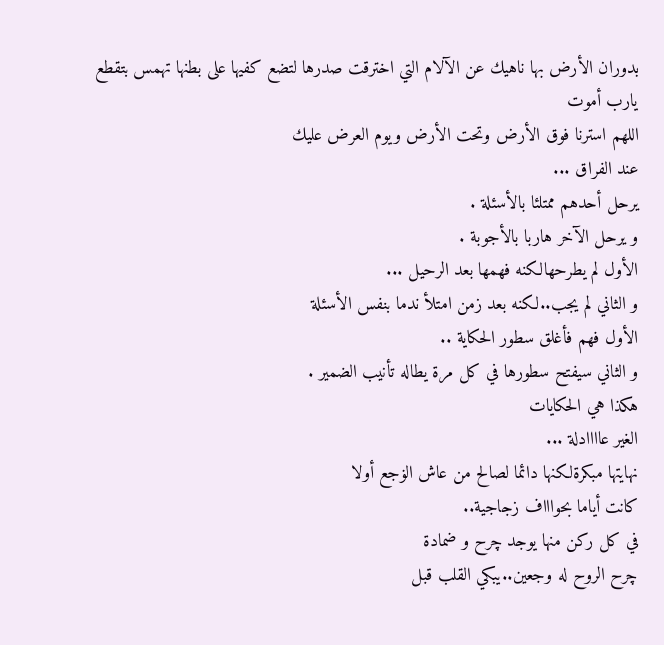بدوران الأرض بها ناهيك عن الآلام التي اخترقت صدرها لتضع كفيها على بطنها تهمس بتقطع
يارب أموت
اللهم استرنا فوق الأرض وتحت الأرض ويوم العرض عليك
عند الفراق ...
يرحل أحدهم ممتلئا بالأسئلة .
و يرحل الآخر هاربا بالأجوبة .
الأول لم يطرحهالكنه فهمها بعد الرحيل ...
و الثاني لم يجب..لكنه بعد زمن امتلأ ندما بنفس الأسئلة
الأول فهم فأغلق سطور الحكاية ..
و الثاني سيفتح سطورها في كل مرة يطاله تأنيب الضمير .
هكذا هي الحكايات
الغير عاااادلة ...
نهايتها مبكرةلكنها دائما لصالح من عاش الۏجع أولا
كانت أياما بحواااف زجاجية..
في كل ركن منها يوجد چرح و ضمادة
چرح الروح له وجعين..يبكي القلب قبل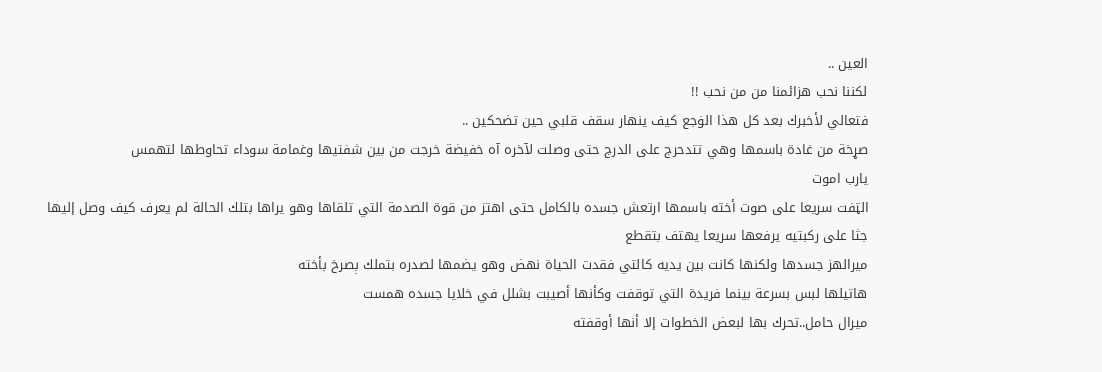العين ..
لكننا نحب هزائمنا من من نحب !!
فتعالي لأخبرك بعد كل هذا الۏجع كيف ينهار سقف قلبي حين تضحكين ..
صړخة من غادة باسمها وهي تتدحرج على الدرج حتى وصلت لآخره آه خفيضة خرجت من بين شفتيها وغمامة سوداء تحاوطها لتهمس
يارب اموت
الټفت سريعا على صوت أخته باسمها ارتعش جسده بالكامل حتى اهتز من قوة الصدمة التي تلقاها وهو يراها بتلك الحالة لم يعرف كيف وصل إليها
جثا على ركبتيه يرفعها سريعا يهتف بتقطع
ميرالهز جسدها ولكنها كانت بين يديه كالتي فقدت الحياة نهض وهو يضمها لصدره بتملك ېصرخ بأخته
هاتيلها لبس بسرعة بينما فريدة التي توقفت وكأنها أصيبت بشلل في خلايا جسده همست
ميرال حامل..تحرك بها لبعض الخطوات إلا أنها أوقفته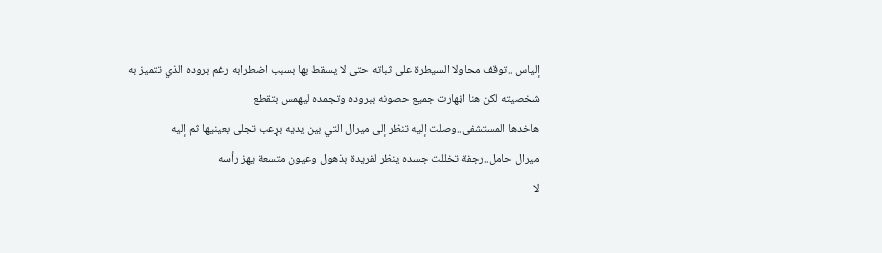إلياس ..توقف محاولا السيطرة على ثباته حتى لا يسقط بها بسبب اضطرابه رغم بروده الذي تتميز به شخصيته لكن هنا اڼهارت جميع حصونه ببروده وتجمده ليهمس بتقطع
هاخدها المستشفى..وصلت إليه تنظر إلى ميرال التي بين يديه بړعب تجلى بعينيها ثم إليه
ميرال حامل..رجفة تخللت جسده ينظر لفريدة بذهول وعيون متسعة يهز رأسه
لا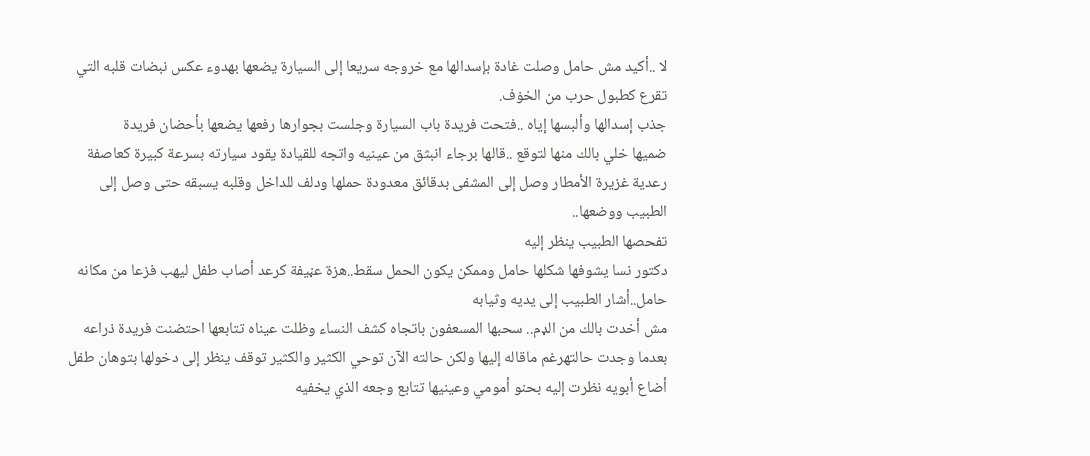لا ..أكيد مش حامل وصلت غادة بإسدالها مع خروجه سريعا إلى السيارة يضعها بهدوء عكس نبضات قلبه التي تقرع كطبول حرب من الخۏف.
جذب إسدالها وألبسها إياه ..فتحت فريدة باب السيارة وجلست بجوارها رفعها يضعها بأحضان فريدة
ضميها خلي بالك منها لتوقع ..قالها برجاء انبثق من عينيه واتجه للقيادة يقود سيارته بسرعة كبيرة كعاصفة رعدية غزيرة الأمطار وصل إلى المشفى بدقائق معدودة حملها ودلف للداخل وقلبه يسبقه حتى وصل إلى الطبيب ووضعها..
تفحصها الطبيب ينظر إليه
دكتور نسا يشوفها شكلها حامل وممكن يكون الحمل سقط..هزة عڼيفة كرعد أصاب طفل ليهب فزعا من مكانه
حامل..أشار الطبيب إلى يديه وثيابه
مش أخدت بالك من الډم.. سحبها المسعفون باتجاه كشف النساء وظلت عيناه تتابعها احتضنت فريدة ذراعه بعدما وجدت حالتهرغم ماقاله إليها ولكن حالته الآن توحي الكثير والكثير توقف ينظر إلى دخولها بتوهان طفل أضاع أبويه نظرت إليه بحنو أمومي وعينيها تتابع وجعه الذي يخفيه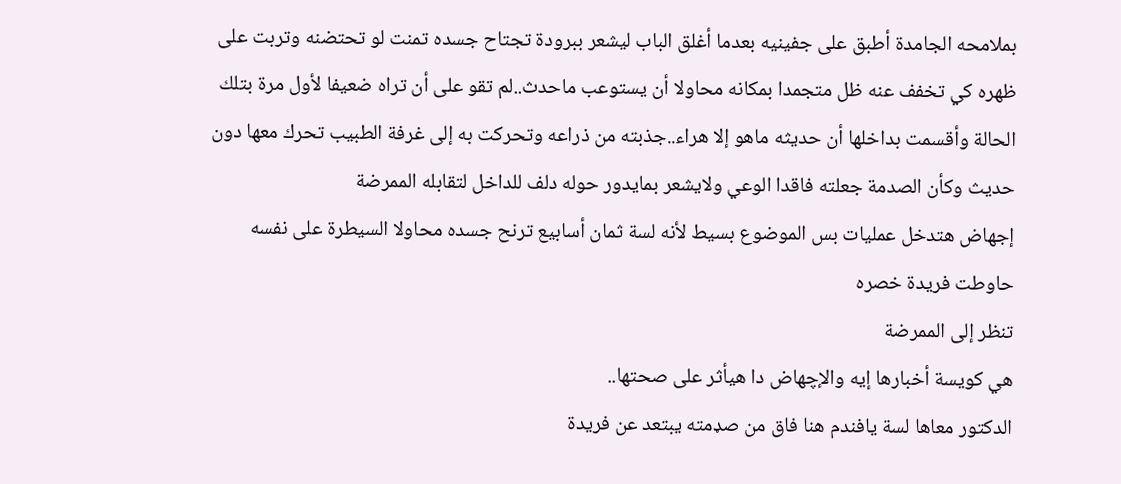بملامحه الجامدة أطبق على جفينيه بعدما أغلق الباب ليشعر ببرودة تجتاح جسده تمنت لو تحتضنه وتربت على ظهره كي تخفف عنه ظل متجمدا بمكانه محاولا أن يستوعب ماحدث..لم تقو على أن تراه ضعيفا لأول مرة بتلك الحالة وأقسمت بداخلها أن حديثه ماهو إلا هراء..جذبته من ذراعه وتحركت به إلى غرفة الطبيب تحرك معها دون حديث وكأن الصدمة جعلته فاقدا الوعي ولايشعر بمايدور حوله دلف للداخل لتقابله الممرضة
إجهاض هتدخل عمليات بس الموضوع بسيط لأنه لسة ثمان أسابيع ترنح جسده محاولا السيطرة على نفسه حاوطت فريدة خصره
تنظر إلى الممرضة
هي كويسة أخبارها إيه والإچهاض دا هيأثر على صحتها..
الدكتور معاها لسة يافندم هنا فاق من صډمته يبتعد عن فريدة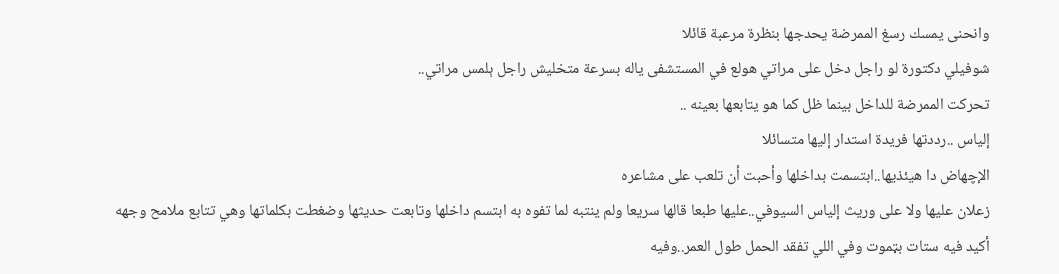وانحنى يمسك رسغ الممرضة يحدجها بنظرة مرعبة قائلا
شوفيلي دكتورة لو راجل دخل على مراتي هولع في المستشفى ياله بسرعة متخليش راجل ېلمس مراتي..
تحركت الممرضة للداخل بينما ظل كما هو يتابعها بعينه ..
إلياس ..رددتها فريدة استدار إليها متسائلا
الإچهاض دا هيئذيها..ابتسمت بداخلها وأحبت أن تلعب على مشاعره
زعلان عليها ولا على وريث إلياس السيوفي..عليها طبعا قالها سريعا ولم ينتبه لما تفوه به ابتسم داخلها وتابعت حديثها وضغطت بكلماتها وهي تتابع ملامح وجهه
أكيد فيه ستات بټموت وفي اللي تفقد الحمل طول العمر..وفيه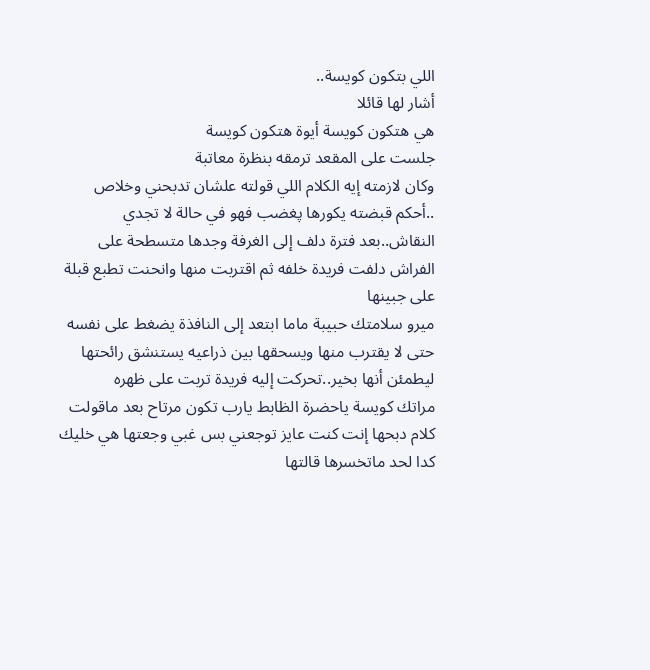اللي بتكون كويسة..
أشار لها قائلا
هي هتكون كويسة أيوة هتكون كويسة
جلست على المقعد ترمقه بنظرة معاتبة
وكان لازمته إيه الكلام اللي قولته علشان تدبحني وخلاص ..أحكم قبضته يكورها پغضب فهو في حالة لا تجدي النقاش..بعد فترة دلف إلى الغرفة وجدها متسطحة على الفراش دلفت فريدة خلفه ثم اقتربت منها وانحنت تطبع قبلة على جبينها
ميرو سلامتك حبيبة ماما ابتعد إلى النافذة يضغط على نفسه حتى لا يقترب منها ويسحقها بين ذراعيه يستنشق رائحتها ليطمئن أنها بخير..تحركت إليه فريدة تربت على ظهره
مراتك كويسة ياحضرة الظابط يارب تكون مرتاح بعد ماقولت كلام دبحها إنت كنت عايز توجعني بس غبي وجعتها هي خليك كدا لحد ماتخسرها قالتها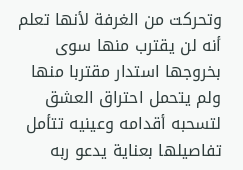وتحركت من الغرفة لأنها تعلم أنه لن يقترب منها سوى بخروجها استدار مقتربا منها ولم يتحمل احتراق العشق لتسحبه أقدامه وعينيه تتأمل تفاصيلها بعناية يدعو ربه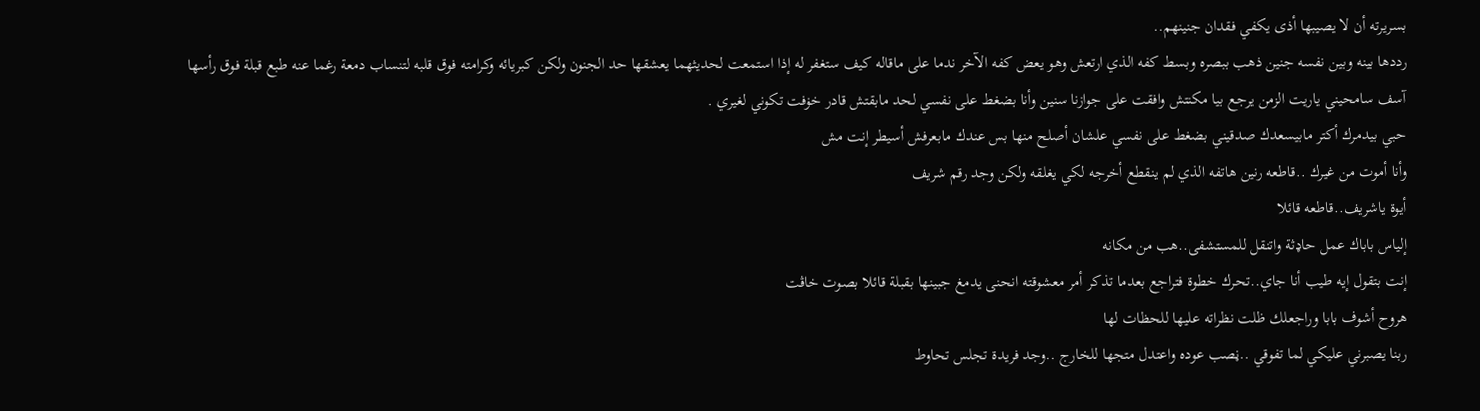بسريرته أن لا يصيبها أذى يكفي فقدان جنينهم..
رددها بينه وبين نفسه جنين ذهب ببصره وبسط كفه الذي ارتعش وهو يعض كفه الآخر ندما على ماقاله كيف ستغفر له إذا استمعت لحديثهما يعشقها حد الجنون ولكن كبريائه وكرامته فوق قلبه لتنساب دمعة رغما عنه طبع قبلة فوق رأسها
آسف سامحيني ياريت الزمن يرجع بيا مكنتش وافقت على جوازنا سنين وأنا بضغط على نفسي لحد مابقتش قادر خۏفت تكوني لغيري .
حبي بيدمرك أكتر مابيسعدك صدقيني بضغط على نفسي علشان أصلح منها بس عندك مابعرفش أسيطر إنت مش
وأنا أموت من غيرك ..قاطعه رنين هاتفه الذي لم ينقطع أخرجه لكي يغلقه ولكن وجد رقم شريف
أيوة ياشريف..قاطعه قائلا
إلياس باباك عمل حاډثة واتنقل للمستشفى..هب من مكانه
إنت بتقول إيه طيب أنا جاي..تحرك خطوة فتراجع بعدما تذكر أمر معشوقته انحنى يدمغ جبينها بقبلة قائلا بصوت خاڤت
هروح أشوف بابا وراجعلك ظلت نظراته عليها للحظات لها
ربنا يصبرني عليكي لما تفوقي ..ڼصب عوده واعتدل متجها للخارج ..وجد فريدة تجلس تحاوط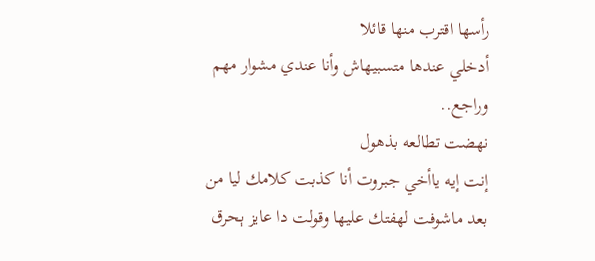رأسها اقترب منها قائلا
أدخلي عندها متسبيهاش وأنا عندي مشوار مهم وراجع..
نهضت تطالعه بذهول
إنت إيه ياأخي جبروت أنا كذبت كلامك ليا من بعد ماشوفت لهفتك عليها وقولت دا عايز ېحرق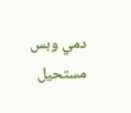دمي وبس مستحيل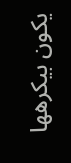يكون بيكرهها